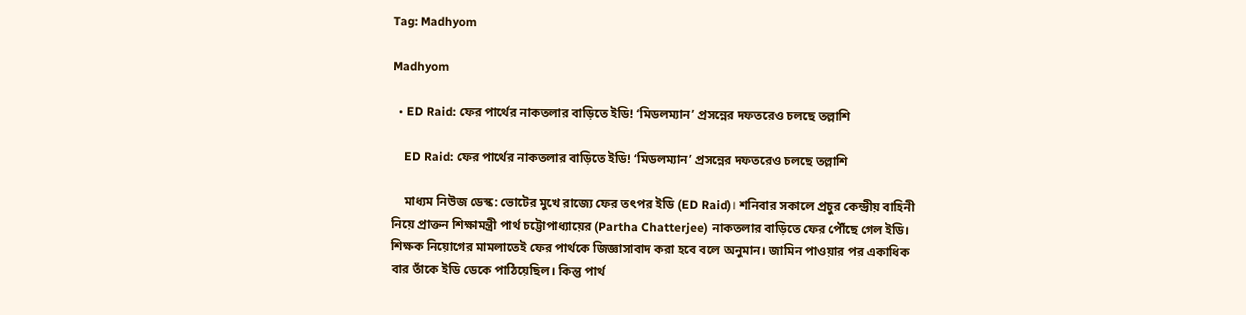Tag: Madhyom

Madhyom

  • ED Raid: ফের পার্থের নাকতলার বাড়িতে ইডি! ‘মিডলম্যান’ প্রসন্নের দফতরেও চলছে তল্লাশি

    ED Raid: ফের পার্থের নাকতলার বাড়িতে ইডি! ‘মিডলম্যান’ প্রসন্নের দফতরেও চলছে তল্লাশি

    মাধ্যম নিউজ ডেস্ক: ভোটের মুখে রাজ্যে ফের তৎপর ইডি (ED Raid)। শনিবার সকালে প্রচুর কেন্দ্রীয় বাহিনী নিয়ে প্রাক্তন শিক্ষামন্ত্রী পার্থ চট্টোপাধ্যায়ের (Partha Chatterjee) নাকতলার বাড়িতে ফের পৌঁছে গেল ইডি। শিক্ষক নিয়োগের মামলাতেই ফের পার্থকে জিজ্ঞাসাবাদ করা হবে বলে অনুমান। জামিন পাওয়ার পর একাধিক বার তাঁকে ইডি ডেকে পাঠিয়েছিল। কিন্তু পার্থ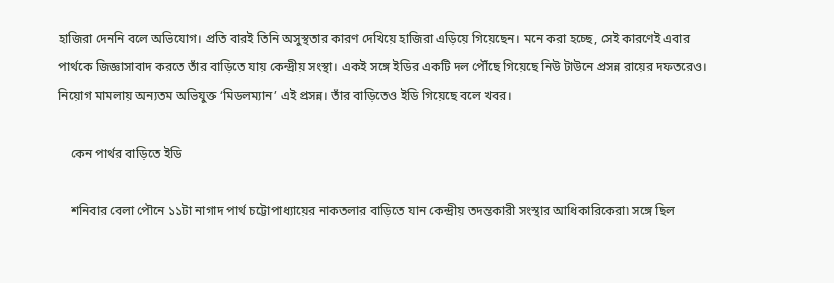হাজিরা দেননি বলে অভিযোগ। প্রতি বারই তিনি অসুস্থতার কারণ দেখিয়ে হাজিরা এড়িয়ে গিয়েছেন। মনে করা হচ্ছে, সেই কারণেই এবার পার্থকে জিজ্ঞাসাবাদ করতে তাঁর বাড়িতে যায় কেন্দ্রীয় সংস্থা। একই সঙ্গে ইডির একটি দল পৌঁছে গিয়েছে নিউ টাউনে প্রসন্ন রায়ের দফতরেও। নিয়োগ মামলায় অন্যতম অভিযুক্ত ‘মিডলম্যান’ এই প্রসন্ন। তাঁর বাড়িতেও ইডি গিয়েছে বলে খবর।

    কেন পার্থর বাড়িতে ইডি

    শনিবার বেলা পৌনে ১১টা নাগাদ পার্থ চট্টোপাধ্যায়ের নাকতলার বাড়িতে যান কেন্দ্রীয় তদন্তকারী সংস্থার আধিকারিকেরা৷ সঙ্গে ছিল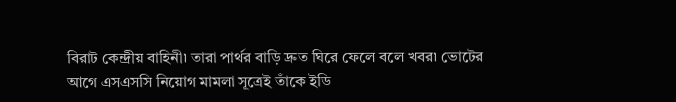বিরাট কেন্দ্রীয় বাহিনী৷ তারা পার্থর বাড়ি দ্রুত ঘিরে ফেলে বলে খবর৷ ভোটের আগে এসএসসি নিয়োগ মামলা সূত্রেই তাঁকে ইডি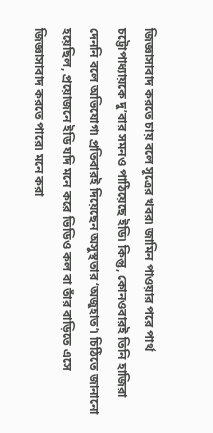জিজ্ঞাসাবাদ করতে চায় বলে সূত্রের খবর৷ জামিন পাওয়ার পরে পার্থ চট্টোপাধ্যায়কে দু’বার সমনও পাঠিয়েছে ইডি৷ কিন্তু, কোনওবারই তিনি হাজিরা দেননি বলে অভিযোগ৷ প্রতিবারই দিয়েছেন অসুস্থতার ‘অজুহাত’৷ চিঠিতে জানানো হয়েছিল, প্রয়োজনে ইডি যদি মনে করে ভিডিও কল বা তাঁর বাড়িতে এসে জিজ্ঞাসাবাদ করতে পারে৷ মনে করা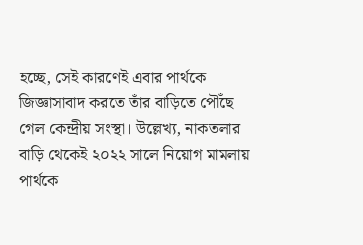হচ্ছে, সেই কারণেই এবার পার্থকে জিজ্ঞাসাবাদ করতে তাঁর বাড়িতে পৌঁছে গেল কেন্দ্রীয় সংস্থা। উল্লেখ্য, নাকতলার বাড়ি থেকেই ২০২২ সালে নিয়োগ মামলায় পার্থকে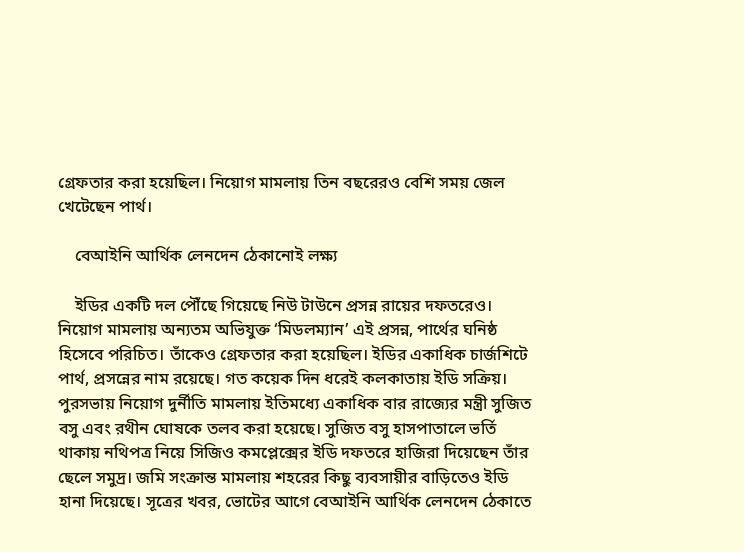গ্রেফতার করা হয়েছিল। নিয়োগ মামলায় তিন বছরেরও বেশি সময় জেল খেটেছেন পার্থ।

    বেআইনি আর্থিক লেনদেন ঠেকানোই লক্ষ্য

    ইডির একটি দল পৌঁছে গিয়েছে নিউ টাউনে প্রসন্ন রায়ের দফতরেও। নিয়োগ মামলায় অন্যতম অভিযুক্ত ‘মিডলম্যান’ এই প্রসন্ন, পার্থের ঘনিষ্ঠ হিসেবে পরিচিত। তাঁকেও গ্রেফতার করা হয়েছিল। ইডির একাধিক চার্জশিটে পার্থ, প্রসন্নের নাম রয়েছে। গত কয়েক দিন ধরেই কলকাতায় ইডি সক্রিয়। পুরসভায় নিয়োগ দুর্নীতি মামলায় ইতিমধ্যে একাধিক বার রাজ্যের মন্ত্রী সুজিত বসু এবং রথীন ঘোষকে তলব করা হয়েছে। সুজিত বসু হাসপাতালে ভর্তি থাকায় নথিপত্র নিয়ে সিজিও কমপ্লেক্সের ইডি দফতরে হাজিরা দিয়েছেন তাঁর ছেলে সমুদ্র। জমি সংক্রান্ত মামলায় শহরের কিছু ব্যবসায়ীর বাড়িতেও ইডি হানা দিয়েছে। সূত্রের খবর, ভোটের আগে বেআইনি আর্থিক লেনদেন ঠেকাতে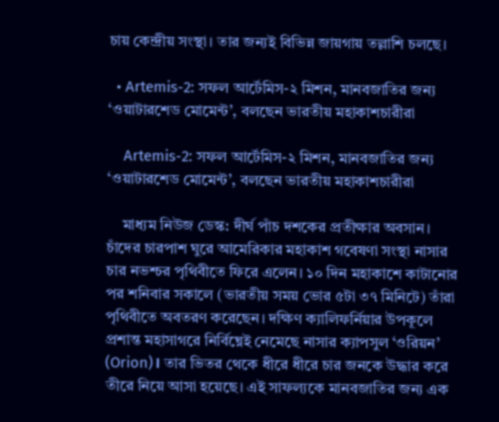চায় কেন্দ্রীয় সংস্থা। তার জন্যই বিভিন্ন জায়গায় তল্লাশি চলছে।

  • Artemis-2: সফল আর্টেমিস-২ মিশন, মানবজাতির জন্য ‘ওয়াটারশেড মোমেন্ট’, বলছেন ভারতীয় মহাকাশচারীরা

    Artemis-2: সফল আর্টেমিস-২ মিশন, মানবজাতির জন্য ‘ওয়াটারশেড মোমেন্ট’, বলছেন ভারতীয় মহাকাশচারীরা

    মাধ্যম নিউজ ডেস্ক: দীর্ঘ পাঁচ দশকের প্রতীক্ষার অবসান। চাঁদের চারপাশ ঘুরে আমেরিকার মহাকাশ গবেষণা সংস্থা নাসার চার নভশ্চর পৃথিবীতে ফিরে এলেন। ১০ দিন মহাকাশে কাটানোর পর শনিবার সকালে (ভারতীয় সময় ভোর ৫টা ৩৭ মিনিটে) তাঁরা পৃথিবীতে অবতরণ করেছেন। দক্ষিণ ক্যালিফর্নিয়ার উপকূলে প্রশান্ত মহাসাগরে নির্বিঘ্নেই নেমেছে নাসার ক্যাপসুল ‘ওরিয়ন’ (Orion)। তার ভিতর থেকে ধীরে ধীরে চার জনকে উদ্ধার করে তীরে নিয়ে আসা হয়েছে। এই সাফল্যকে মানবজাতির জন্য এক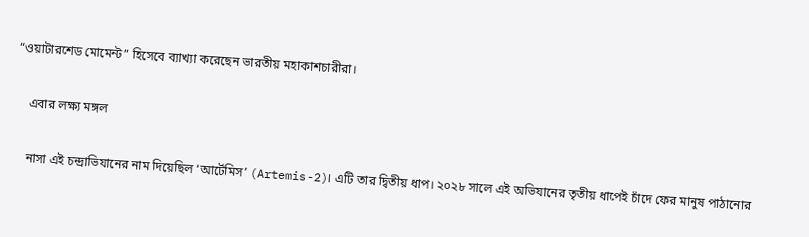“ওয়াটারশেড মোমেন্ট” হিসেবে ব্যাখ্যা করেছেন ভারতীয় মহাকাশচারীরা।

    এবার লক্ষ্য মঙ্গল

    নাসা এই চন্দ্রাভিযানের নাম দিয়েছিল ‘আর্টেমিস’ (Artemis-2)। এটি তার দ্বিতীয় ধাপ। ২০২৮ সালে এই অভিযানের তৃতীয় ধাপেই চাঁদে ফের মানুষ পাঠানোর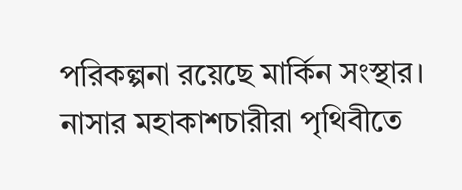পরিকল্পনা রয়েছে মার্কিন সংস্থার। নাসার মহাকাশচারীরা পৃথিবীতে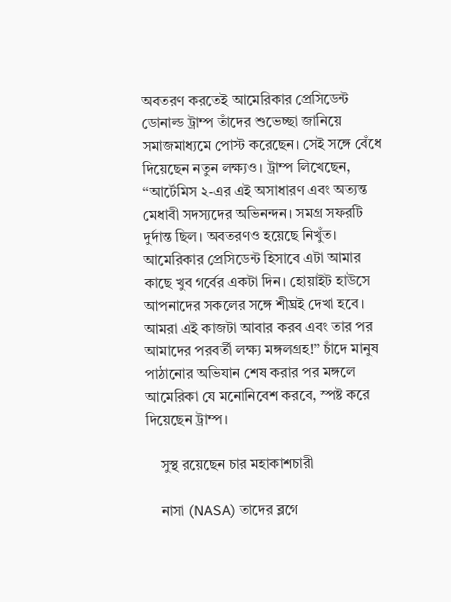অবতরণ করতেই আমেরিকার প্রেসিডেন্ট ডোনাল্ড ট্রাম্প তাঁদের শুভেচ্ছা জানিয়ে সমাজমাধ্যমে পোস্ট করেছেন। সেই সঙ্গে বেঁধে দিয়েছেন নতুন লক্ষ্যও। ট্রাম্প লিখেছেন, ‘‘আর্টেমিস ২-এর এই অসাধারণ এবং অত্যন্ত মেধাবী সদস্যদের অভিনন্দন। সমগ্র সফরটি দুর্দান্ত ছিল। অবতরণও হয়েছে নিখুঁত। আমেরিকার প্রেসিডেন্ট হিসাবে এটা আমার কাছে খুব গর্বের একটা দিন। হোয়াইট হাউসে আপনাদের সকলের সঙ্গে শীঘ্রই দেখা হবে। আমরা এই কাজটা আবার করব এবং তার পর আমাদের পরবর্তী লক্ষ্য মঙ্গলগ্রহ!’’ চাঁদে মানুষ পাঠানোর অভিযান শেষ করার পর মঙ্গলে আমেরিকা যে মনোনিবেশ করবে, স্পষ্ট করে দিয়েছেন ট্রাম্প।

    সুস্থ রয়েছেন চার মহাকাশচারী

    নাসা (NASA) তাদের ব্লগে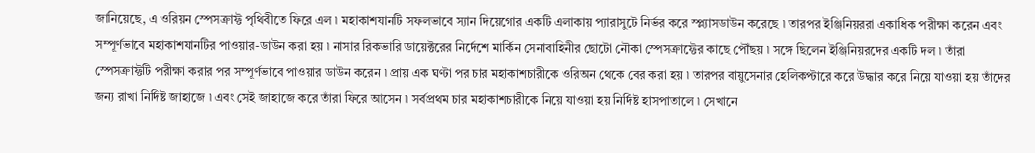জানিয়েছে, এ ওরিয়ন স্পেসক্রাফ্ট পৃথিবীতে ফিরে এল ৷ মহাকাশযানটি সফলভাবে স্যান দিয়েগোর একটি এলাকায় প্যারাসুটে নির্ভর করে স্প্ল্যাসডাউন করেছে ৷ তারপর ইঞ্জিনিয়ররা একাধিক পরীক্ষা করেন এবং সম্পূর্ণভাবে মহাকাশযানটির পাওয়ার-ডাউন করা হয় ৷ নাসার রিকভারি ডায়েক্টরের নির্দেশে মার্কিন সেনাবাহিনীর ছোটো নৌকা স্পেসক্রাফ্টের কাছে পৌঁছয় ৷ সঙ্গে ছিলেন ইঞ্জিনিয়রদের একটি দল ৷ তাঁরা স্পেসক্রাফ্টটি পরীক্ষা করার পর সম্পূর্ণভাবে পাওয়ার ডাউন করেন ৷ প্রায় এক ঘণ্টা পর চার মহাকাশচারীকে ওরিঅন থেকে বের করা হয় ৷ তারপর বায়ুসেনার হেলিকপ্টারে করে উদ্ধার করে নিয়ে যাওয়া হয় তাঁদের জন্য রাখা নির্দিষ্ট জাহাজে ৷ এবং সেই জাহাজে করে তাঁরা ফিরে আসেন ৷ সর্বপ্রথম চার মহাকাশচারীকে নিয়ে যাওয়া হয় নির্দিষ্ট হাসপাতালে ৷ সেখানে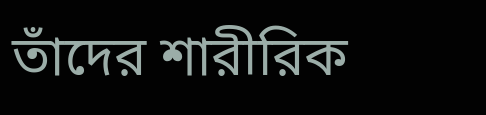তাঁদের শারীরিক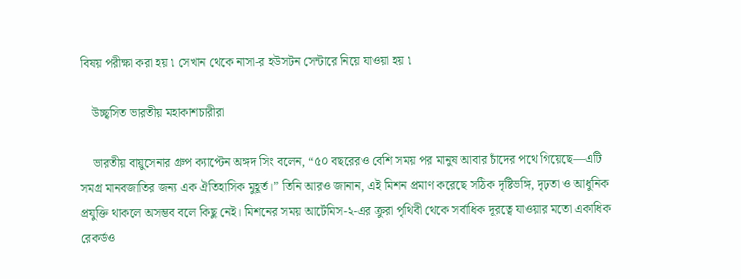বিষয় পরীক্ষা করা হয় ৷ সেখান থেকে নাসা-র হউসটন সেন্টারে নিয়ে যাওয়া হয় ৷

    উচ্ছ্বসিত ভারতীয় মহাকাশচারীরা

    ভারতীয় বায়ুসেনার গ্রুপ ক্যাপ্টেন অঙ্গদ সিং বলেন, “৫০ বছরেরও বেশি সময় পর মানুষ আবার চাঁদের পথে গিয়েছে—এটি সমগ্র মানবজাতির জন্য এক ঐতিহাসিক মুহূর্ত।” তিনি আরও জানান, এই মিশন প্রমাণ করেছে সঠিক দৃষ্টিভঙ্গি, দৃঢ়তা ও আধুনিক প্রযুক্তি থাকলে অসম্ভব বলে কিছু নেই। মিশনের সময় আর্টেমিস-২-এর ক্রুরা পৃথিবী থেকে সর্বাধিক দূরত্বে যাওয়ার মতো একাধিক রেকর্ডও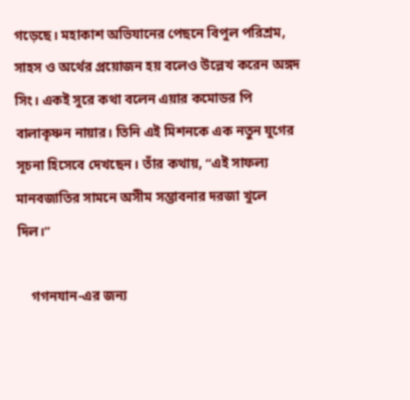গড়েছে। মহাকাশ অভিযানের পেছনে বিপুল পরিশ্রম, সাহস ও অর্থের প্রয়োজন হয় বলেও উল্লেখ করেন অঙ্গদ সিং। একই সুরে কথা বলেন এয়ার কমোডর পি বালাকৃষ্ণন নায়ার। তিনি এই মিশনকে এক নতুন যুগের সূচনা হিসেবে দেখছেন। তাঁর কথায়, “এই সাফল্য মানবজাতির সামনে অসীম সম্ভাবনার দরজা খুলে দিল।”

    গগনযান-এর জন্য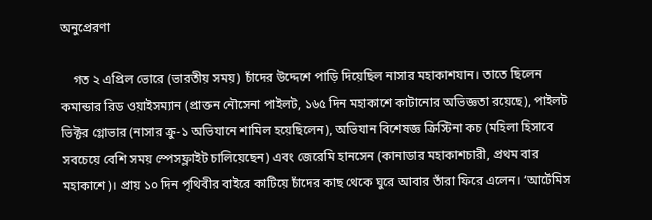অনুপ্রেরণা

    গত ২ এপ্রিল ভোরে (ভারতীয় সময়) চাঁদের উদ্দেশে পাড়ি দিয়েছিল নাসার মহাকাশযান। তাতে ছিলেন কমান্ডার রিড ওয়াইসম্যান (প্রাক্তন নৌসেনা পাইলট, ১৬৫ দিন মহাকাশে কাটানোর অভিজ্ঞতা রয়েছে), পাইলট ভিক্টর গ্লোভার (নাসার ক্রু-১ অভিযানে শামিল হয়েছিলেন), অভিযান বিশেষজ্ঞ ক্রিস্টিনা কচ (মহিলা হিসাবে সবচেয়ে বেশি সময় স্পেসফ্লাইট চালিয়েছেন) এবং জেরেমি হানসেন (কানাডার মহাকাশচারী, প্রথম বার মহাকাশে)। প্রায় ১০ দিন পৃথিবীর বাইরে কাটিয়ে চাঁদের কাছ থেকে ঘুরে আবার তাঁরা ফিরে এলেন। ‘আর্টেমিস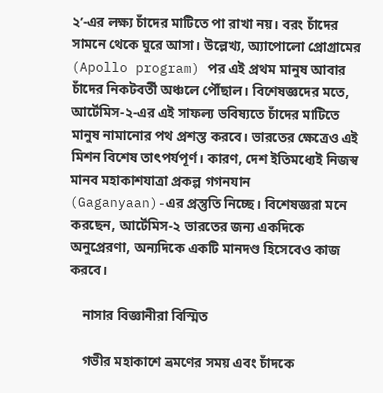২’-এর লক্ষ্য চাঁদের মাটিতে পা রাখা নয়। বরং চাঁদের সামনে থেকে ঘুরে আসা। উল্লেখ্য, অ্যাপোলো প্রোগ্রামের (Apollo program) পর এই প্রথম মানুষ আবার চাঁদের নিকটবর্তী অঞ্চলে পৌঁছাল। বিশেষজ্ঞদের মতে, আর্টেমিস-২-এর এই সাফল্য ভবিষ্যতে চাঁদের মাটিতে মানুষ নামানোর পথ প্রশস্ত করবে। ভারতের ক্ষেত্রেও এই মিশন বিশেষ তাৎপর্যপূর্ণ। কারণ, দেশ ইতিমধ্যেই নিজস্ব মানব মহাকাশযাত্রা প্রকল্প গগনযান (Gaganyaan)-এর প্রস্তুতি নিচ্ছে। বিশেষজ্ঞরা মনে করছেন, আর্টেমিস-২ ভারতের জন্য একদিকে অনুপ্রেরণা, অন্যদিকে একটি মানদণ্ড হিসেবেও কাজ করবে।

    নাসার বিজ্ঞানীরা বিস্মিত

    গভীর মহাকাশে ভ্রমণের সময় এবং চাঁদকে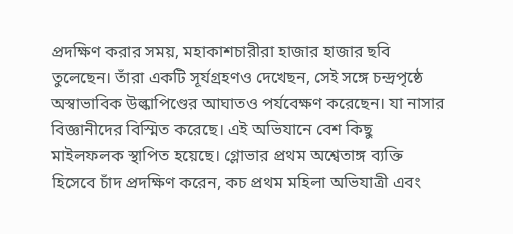প্রদক্ষিণ করার সময়, মহাকাশচারীরা হাজার হাজার ছবি তুলেছেন। তাঁরা একটি সূর্যগ্রহণও দেখেছন, সেই সঙ্গে চন্দ্রপৃষ্ঠে অস্বাভাবিক উল্কাপিণ্ডের আঘাতও পর্যবেক্ষণ করেছেন। যা নাসার বিজ্ঞানীদের বিস্মিত করেছে। এই অভিযানে বেশ কিছু মাইলফলক স্থাপিত হয়েছে। গ্লোভার প্রথম অশ্বেতাঙ্গ ব্যক্তি হিসেবে চাঁদ প্রদক্ষিণ করেন, কচ প্রথম মহিলা অভিযাত্রী এবং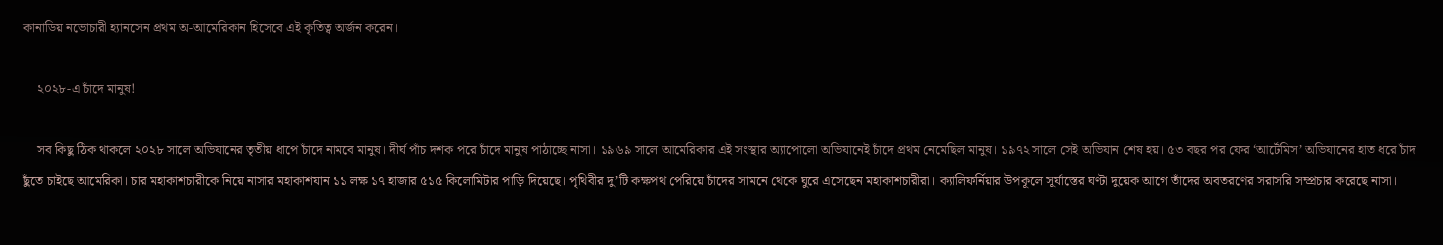কানাডিয় নভোচারী হ্যানসেন প্রথম অ-আমেরিকান হিসেবে এই কৃতিত্ব অর্জন করেন।

    ২০২৮-এ চাঁদে মানুষ!

    সব কিছু ঠিক থাকলে ২০২৮ সালে অভিযানের তৃতীয় ধাপে চাঁদে নামবে মানুষ। দীর্ঘ পাঁচ দশক পরে চাঁদে মানুষ পাঠাচ্ছে নাসা। ১৯৬৯ সালে আমেরিকার এই সংস্থার অ্যাপোলো অভিযানেই চাঁদে প্রথম নেমেছিল মানুষ। ১৯৭২ সালে সেই অভিযান শেষ হয়। ৫৩ বছর পর ফের ‘আর্টেমিস’ অভিযানের হাত ধরে চাঁদ ছুঁতে চাইছে আমেরিকা। চার মহাকাশচারীকে নিয়ে নাসার মহাকাশযান ১১ লক্ষ ১৭ হাজার ৫১৫ কিলোমিটার পাড়ি দিয়েছে। পৃথিবীর দু’টি কক্ষপথ পেরিয়ে চাঁদের সামনে থেকে ঘুরে এসেছেন মহাকাশচারীরা। ক্যালিফর্নিয়ার উপকূলে সূর্যাস্তের ঘণ্টা দুয়েক আগে তাঁদের অবতরণের সরাসরি সম্প্রচার করেছে নাসা।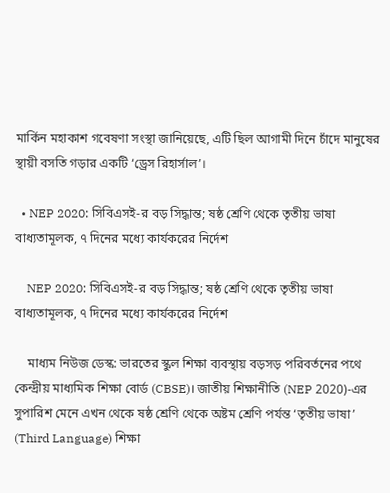মার্কিন মহাকাশ গবেষণা সংস্থা জানিয়েছে, এটি ছিল আগামী দিনে চাঁদে মানুষের স্থায়ী বসতি গড়ার একটি ‘ড্রেস রিহার্সাল’।

  • NEP 2020: সিবিএসই-র বড় সিদ্ধান্ত; ষষ্ঠ শ্রেণি থেকে তৃতীয় ভাষা বাধ্যতামূলক, ৭ দিনের মধ্যে কার্যকরের নির্দেশ

    NEP 2020: সিবিএসই-র বড় সিদ্ধান্ত; ষষ্ঠ শ্রেণি থেকে তৃতীয় ভাষা বাধ্যতামূলক, ৭ দিনের মধ্যে কার্যকরের নির্দেশ

    মাধ্যম নিউজ ডেস্ক: ভারতের স্কুল শিক্ষা ব্যবস্থায় বড়সড় পরিবর্তনের পথে কেন্দ্রীয় মাধ্যমিক শিক্ষা বোর্ড (CBSE)। জাতীয় শিক্ষানীতি (NEP 2020)-এর সুপারিশ মেনে এখন থেকে ষষ্ঠ শ্রেণি থেকে অষ্টম শ্রেণি পর্যন্ত ‘তৃতীয় ভাষা’ (Third Language) শিক্ষা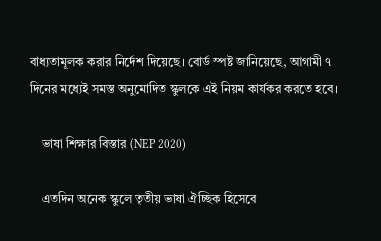বাধ্যতামূলক করার নির্দেশ দিয়েছে। বোর্ড স্পষ্ট জানিয়েছে, আগামী ৭ দিনের মধ্যেই সমস্ত অনুমোদিত স্কুলকে এই নিয়ম কার্যকর করতে হবে।

    ভাষা শিক্ষার বিস্তার (NEP 2020)

    এতদিন অনেক স্কুলে তৃতীয় ভাষা ঐচ্ছিক হিসেবে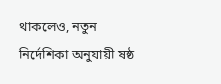থাকলেও, নতুন নির্দেশিকা অনুযায়ী ষষ্ঠ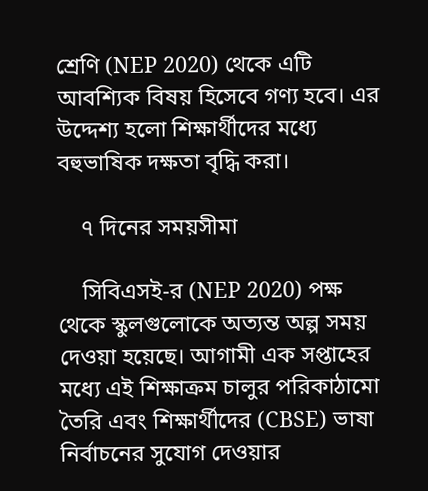শ্রেণি (NEP 2020) থেকে এটি আবশ্যিক বিষয় হিসেবে গণ্য হবে। এর উদ্দেশ্য হলো শিক্ষার্থীদের মধ্যে বহুভাষিক দক্ষতা বৃদ্ধি করা।

    ৭ দিনের সময়সীমা

    সিবিএসই-র (NEP 2020) পক্ষ থেকে স্কুলগুলোকে অত্যন্ত অল্প সময় দেওয়া হয়েছে। আগামী এক সপ্তাহের মধ্যে এই শিক্ষাক্রম চালুর পরিকাঠামো তৈরি এবং শিক্ষার্থীদের (CBSE) ভাষা নির্বাচনের সুযোগ দেওয়ার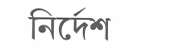নির্দেশ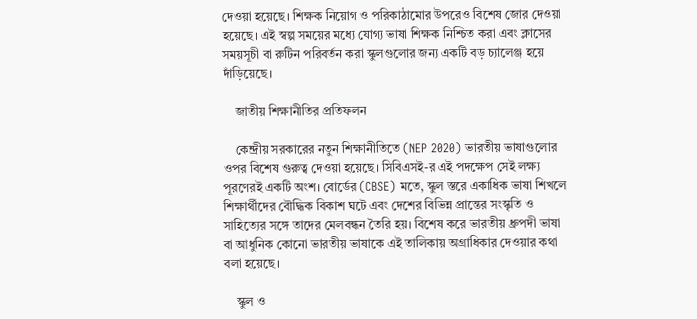দেওয়া হয়েছে। শিক্ষক নিয়োগ ও পরিকাঠামোর উপরেও বিশেষ জোর দেওয়া হয়েছে। এই স্বল্প সময়ের মধ্যে যোগ্য ভাষা শিক্ষক নিশ্চিত করা এবং ক্লাসের সময়সূচী বা রুটিন পরিবর্তন করা স্কুলগুলোর জন্য একটি বড় চ্যালেঞ্জ হয়ে দাঁড়িয়েছে।

    জাতীয় শিক্ষানীতির প্রতিফলন

    কেন্দ্রীয় সরকারের নতুন শিক্ষানীতিতে (NEP 2020) ভারতীয় ভাষাগুলোর ওপর বিশেষ গুরুত্ব দেওয়া হয়েছে। সিবিএসই-র এই পদক্ষেপ সেই লক্ষ্য পূরণেরই একটি অংশ। বোর্ডের (CBSE) মতে, স্কুল স্তরে একাধিক ভাষা শিখলে শিক্ষার্থীদের বৌদ্ধিক বিকাশ ঘটে এবং দেশের বিভিন্ন প্রান্তের সংস্কৃতি ও সাহিত্যের সঙ্গে তাদের মেলবন্ধন তৈরি হয়। বিশেষ করে ভারতীয় ধ্রুপদী ভাষা বা আধুনিক কোনো ভারতীয় ভাষাকে এই তালিকায় অগ্রাধিকার দেওয়ার কথা বলা হয়েছে।

    স্কুল ও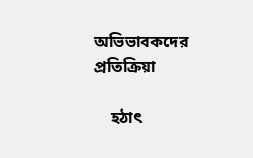অভিভাবকদের প্রতিক্রিয়া

    হঠাৎ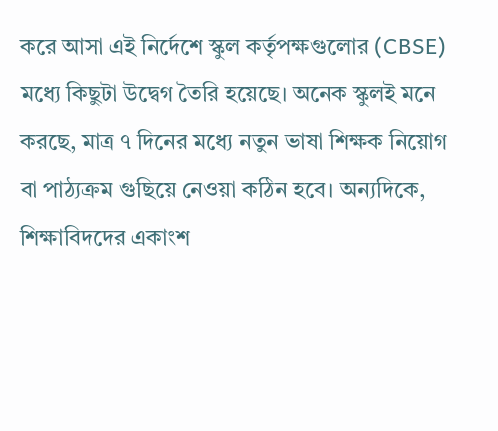করে আসা এই নির্দেশে স্কুল কর্তৃপক্ষগুলোর (CBSE) মধ্যে কিছুটা উদ্বেগ তৈরি হয়েছে। অনেক স্কুলই মনে করছে, মাত্র ৭ দিনের মধ্যে নতুন ভাষা শিক্ষক নিয়োগ বা পাঠ্যক্রম গুছিয়ে নেওয়া কঠিন হবে। অন্যদিকে, শিক্ষাবিদদের একাংশ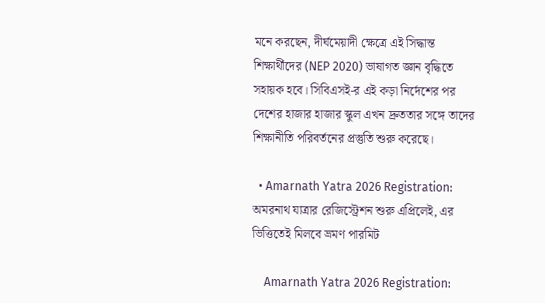মনে করছেন, দীর্ঘমেয়াদী ক্ষেত্রে এই সিদ্ধান্ত শিক্ষার্থীদের (NEP 2020) ভাষাগত জ্ঞান বৃদ্ধিতে সহায়ক হবে। সিবিএসই-র এই কড়া নির্দেশের পর দেশের হাজার হাজার স্কুল এখন দ্রুততার সঙ্গে তাদের শিক্ষানীতি পরিবর্তনের প্রস্তুতি শুরু করেছে।

  • Amarnath Yatra 2026 Registration: অমরনাথ যাত্রার রেজিস্ট্রেশন শুরু এপ্রিলেই, এর ভিত্তিতেই মিলবে ভ্রমণ পারমিট

    Amarnath Yatra 2026 Registration: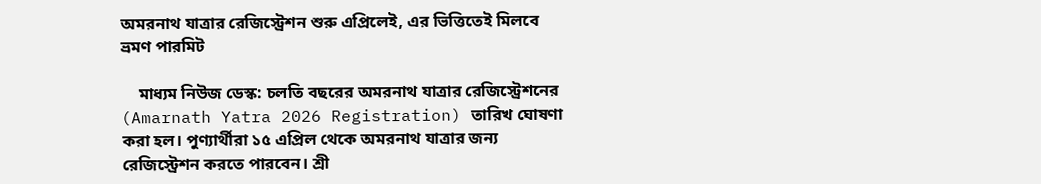অমরনাথ যাত্রার রেজিস্ট্রেশন শুরু এপ্রিলেই, এর ভিত্তিতেই মিলবে ভ্রমণ পারমিট

    মাধ্যম নিউজ ডেস্ক: চলতি বছরের অমরনাথ যাত্রার রেজিস্ট্রেশনের (Amarnath Yatra 2026 Registration) তারিখ ঘোষণা করা হল। পুণ্যার্থীরা ১৫ এপ্রিল থেকে অমরনাথ যাত্রার জন্য রেজিস্ট্রেশন করতে পারবেন। শ্রী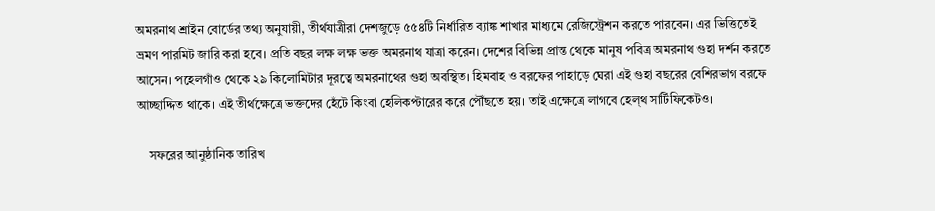অমরনাথ শ্রাইন বোর্ডের তথ্য অনুযায়ী, তীর্থযাত্রীরা দেশজুড়ে ৫৫৪টি নির্ধারিত ব্যাঙ্ক শাখার মাধ্যমে রেজিস্ট্রেশন করতে পারবেন। এর ভিত্তিতেই ভ্রমণ পারমিট জারি করা হবে। প্রতি বছর লক্ষ লক্ষ ভক্ত অমরনাথ যাত্রা করেন। দেশের বিভিন্ন প্রান্ত থেকে মানুষ পবিত্র অমরনাথ গুহা দর্শন করতে আসেন। পহেলগাঁও থেকে ২৯ কিলোমিটার দূরত্বে অমরনাথের গুহা অবস্থিত। হিমবাহ ও বরফের পাহাড়ে ঘেরা এই গুহা বছরের বেশিরভাগ বরফে আচ্ছাদ্দিত থাকে। এই তীর্থক্ষেত্রে ভক্তদের হেঁটে কিংবা হেলিকপ্টারের করে পৌঁছতে হয়। তাই এক্ষেত্রে লাগবে হেল্থ সার্টিফিকেটও।

    সফরের আনুষ্ঠানিক তারিখ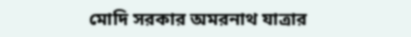মোদি সরকার অমরনাথ যাত্রার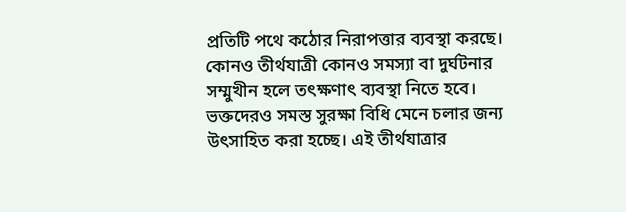প্রতিটি পথে কঠোর নিরাপত্তার ব্যবস্থা করছে। কোনও তীর্থযাত্রী কোনও সমস্যা বা দুর্ঘটনার সম্মুখীন হলে তৎক্ষণাৎ ব্যবস্থা নিতে হবে। ভক্তদেরও সমস্ত সুরক্ষা বিধি মেনে চলার জন্য উৎসাহিত করা হচ্ছে। এই তীর্থযাত্রার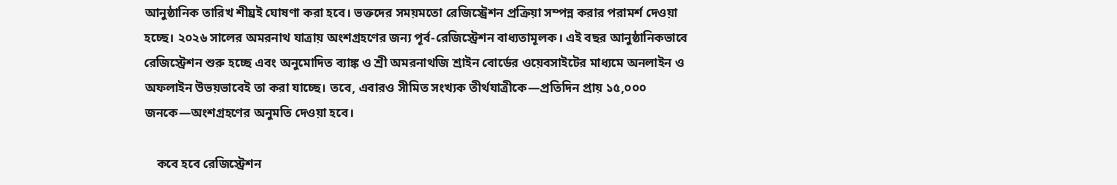আনুষ্ঠানিক তারিখ শীঘ্রই ঘোষণা করা হবে। ভক্তদের সময়মতো রেজিস্ট্রেশন প্রক্রিয়া সম্পন্ন করার পরামর্শ দেওয়া হচ্ছে। ২০২৬ সালের অমরনাথ যাত্রায় অংশগ্রহণের জন্য পূর্ব-রেজিস্ট্রেশন বাধ্যতামূলক। এই বছর আনুষ্ঠানিকভাবে রেজিস্ট্রেশন শুরু হচ্ছে এবং অনুমোদিত ব্যাঙ্ক ও শ্রী অমরনাথজি শ্রাইন বোর্ডের ওয়েবসাইটের মাধ্যমে অনলাইন ও অফলাইন উভয়ভাবেই তা করা যাচ্ছে। তবে, এবারও সীমিত সংখ্যক তীর্থযাত্রীকে—প্রতিদিন প্রায় ১৫,০০০ জনকে—অংশগ্রহণের অনুমতি দেওয়া হবে।

    কবে হবে রেজিস্ট্রেশন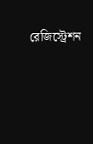রেজিস্ট্রেশন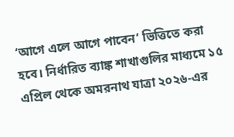‘আগে এলে আগে পাবেন’ ভিত্তিতে করা হবে। নির্ধারিত ব্যাঙ্ক শাখাগুলির মাধ্যমে ১৫ এপ্রিল থেকে অমরনাথ যাত্রা ২০২৬-এর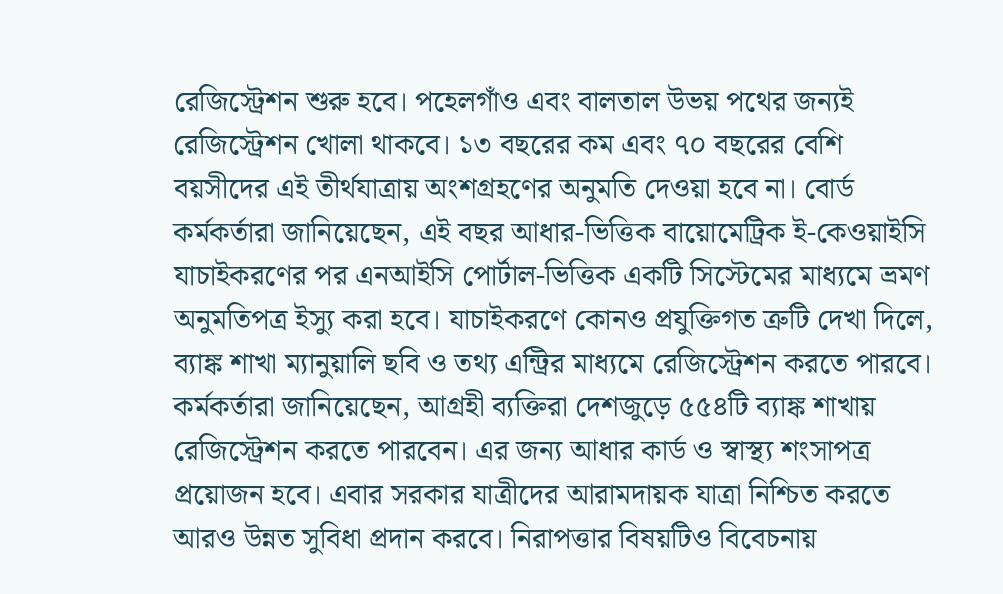রেজিস্ট্রেশন শুরু হবে। পহেলগাঁও এবং বালতাল উভয় পথের জন্যই রেজিস্ট্রেশন খোলা থাকবে। ১৩ বছরের কম এবং ৭০ বছরের বেশি বয়সীদের এই তীর্থযাত্রায় অংশগ্রহণের অনুমতি দেওয়া হবে না। বোর্ড কর্মকর্তারা জানিয়েছেন, এই বছর আধার-ভিত্তিক বায়োমেট্রিক ই-কেওয়াইসি যাচাইকরণের পর এনআইসি পোর্টাল-ভিত্তিক একটি সিস্টেমের মাধ্যমে ভ্রমণ অনুমতিপত্র ইস্যু করা হবে। যাচাইকরণে কোনও প্রযুক্তিগত ত্রুটি দেখা দিলে, ব্যাঙ্ক শাখা ম্যানুয়ালি ছবি ও তথ্য এন্ট্রির মাধ্যমে রেজিস্ট্রেশন করতে পারবে। কর্মকর্তারা জানিয়েছেন, আগ্রহী ব্যক্তিরা দেশজুড়ে ৫৫৪টি ব্যাঙ্ক শাখায় রেজিস্ট্রেশন করতে পারবেন। এর জন্য আধার কার্ড ও স্বাস্থ্য শংসাপত্র প্রয়োজন হবে। এবার সরকার যাত্রীদের আরামদায়ক যাত্রা নিশ্চিত করতে আরও উন্নত সুবিধা প্রদান করবে। নিরাপত্তার বিষয়টিও বিবেচনায়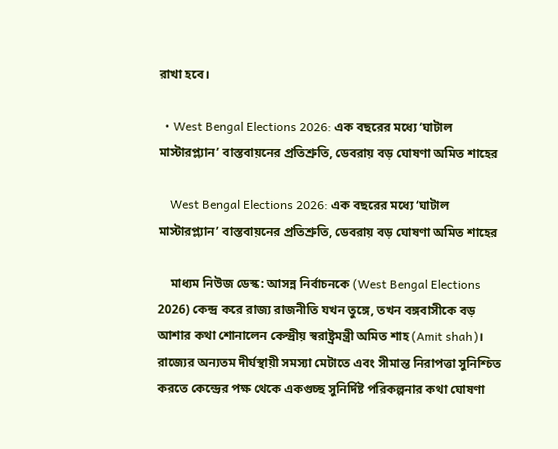রাখা হবে।

  • West Bengal Elections 2026: এক বছরের মধ্যে ‘ঘাটাল মাস্টারপ্ল্যান’ বাস্তবায়নের প্রতিশ্রুতি, ডেবরায় বড় ঘোষণা অমিত শাহের

    West Bengal Elections 2026: এক বছরের মধ্যে ‘ঘাটাল মাস্টারপ্ল্যান’ বাস্তবায়নের প্রতিশ্রুতি, ডেবরায় বড় ঘোষণা অমিত শাহের

    মাধ্যম নিউজ ডেস্ক: আসন্ন নির্বাচনকে (West Bengal Elections 2026) কেন্দ্র করে রাজ্য রাজনীতি যখন তুঙ্গে, তখন বঙ্গবাসীকে বড় আশার কথা শোনালেন কেন্দ্রীয় স্বরাষ্ট্রমন্ত্রী অমিত শাহ (Amit shah)। রাজ্যের অন্যতম দীর্ঘস্থায়ী সমস্যা মেটাতে এবং সীমান্ত নিরাপত্তা সুনিশ্চিত করতে কেন্দ্রের পক্ষ থেকে একগুচ্ছ সুনির্দিষ্ট পরিকল্পনার কথা ঘোষণা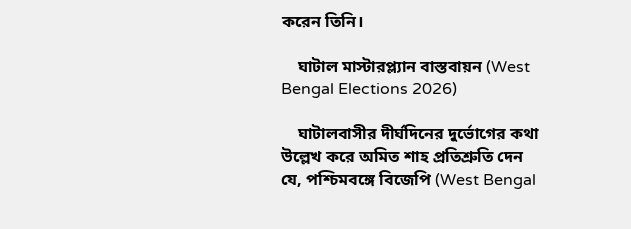করেন তিনি।

    ঘাটাল মাস্টারপ্ল্যান বাস্তবায়ন (West Bengal Elections 2026)

    ঘাটালবাসীর দীর্ঘদিনের দুর্ভোগের কথা উল্লেখ করে অমিত শাহ প্রতিশ্রুতি দেন যে, পশ্চিমবঙ্গে বিজেপি (West Bengal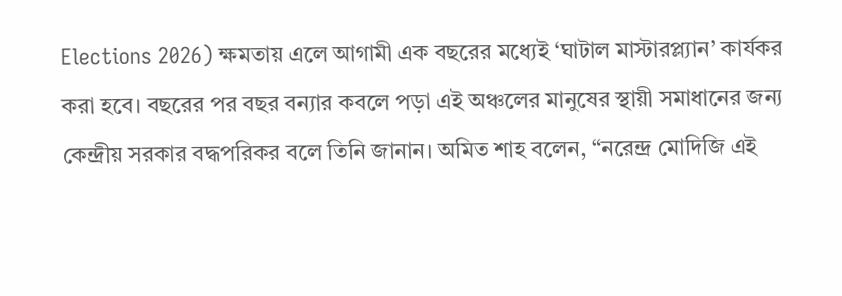Elections 2026) ক্ষমতায় এলে আগামী এক বছরের মধ্যেই ‘ঘাটাল মাস্টারপ্ল্যান’ কার্যকর করা হবে। বছরের পর বছর বন্যার কবলে পড়া এই অঞ্চলের মানুষের স্থায়ী সমাধানের জন্য কেন্দ্রীয় সরকার বদ্ধপরিকর বলে তিনি জানান। অমিত শাহ বলেন, “নরেন্দ্র মোদিজি এই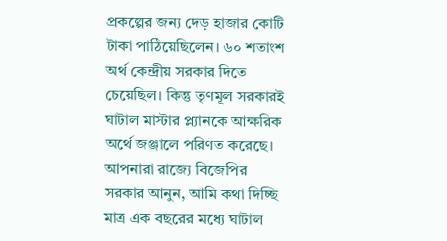প্রকল্পের জন্য দেড় হাজার কোটি টাকা পাঠিয়েছিলেন। ৬০ শতাংশ অর্থ কেন্দ্রীয় সরকার দিতে চেয়েছিল। কিন্তু তৃণমূল সরকারই ঘাটাল মাস্টার প্ল্যানকে আক্ষরিক অর্থে জঞ্জালে পরিণত করেছে। আপনারা রাজ্যে বিজেপির সরকার আনুন, আমি কথা দিচ্ছি মাত্র এক বছরের মধ্যে ঘাটাল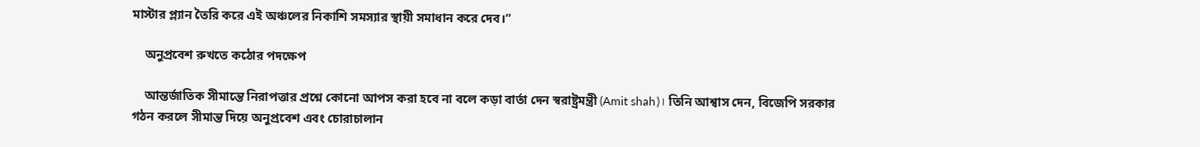মাস্টার প্ল্যান তৈরি করে এই অঞ্চলের নিকাশি সমস্যার স্থায়ী সমাধান করে দেব।”

    অনুপ্রবেশ রুখতে কঠোর পদক্ষেপ

    আন্তর্জাতিক সীমান্তে নিরাপত্তার প্রশ্নে কোনো আপস করা হবে না বলে কড়া বার্তা দেন স্বরাষ্ট্রমন্ত্রী (Amit shah)। তিনি আশ্বাস দেন, বিজেপি সরকার গঠন করলে সীমান্ত দিয়ে অনুপ্রবেশ এবং চোরাচালান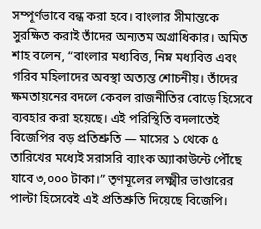সম্পূর্ণভাবে বন্ধ করা হবে। বাংলার সীমান্তকে সুরক্ষিত করাই তাঁদের অন্যতম অগ্রাধিকার। অমিত শাহ বলেন, “বাংলার মধ্যবিত্ত, নিম্ন মধ্যবিত্ত এবং গরিব মহিলাদের অবস্থা অত্যন্ত শোচনীয়। তাঁদের ক্ষমতায়নের বদলে কেবল রাজনীতির বোড়ে হিসেবে ব্যবহার করা হয়েছে। এই পরিস্থিতি বদলাতেই বিজেপির বড় প্রতিশ্রুতি — মাসের ১ থেকে ৫ তারিখের মধ্যেই সরাসরি ব্যাংক অ্যাকাউন্টে পৌঁছে যাবে ৩,০০০ টাকা।” তৃণমূলের লক্ষ্মীর ভাণ্ডারের পাল্টা হিসেবেই এই প্রতিশ্রুতি দিয়েছে বিজেপি।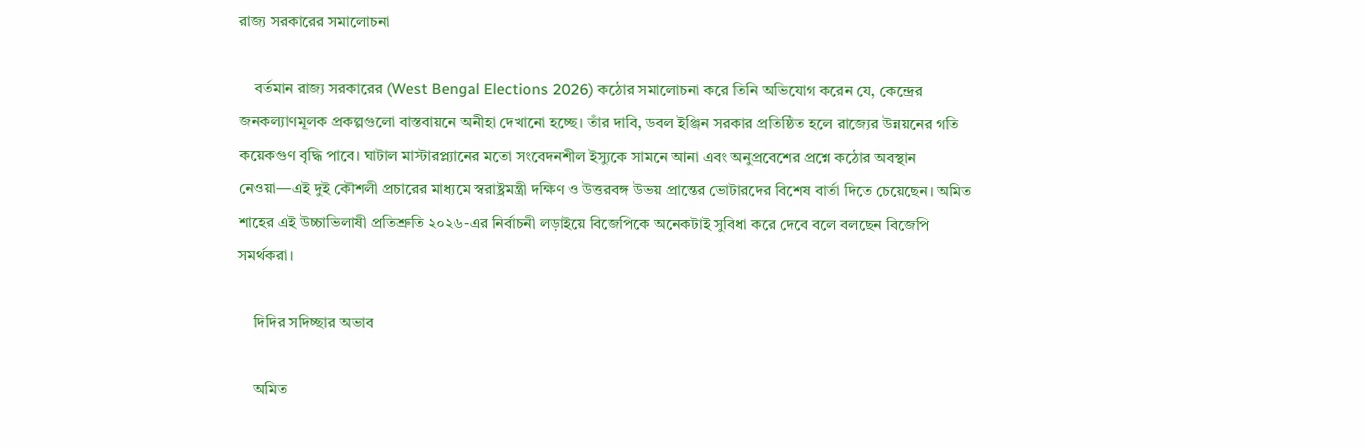রাজ্য সরকারের সমালোচনা

    বর্তমান রাজ্য সরকারের (West Bengal Elections 2026) কঠোর সমালোচনা করে তিনি অভিযোগ করেন যে, কেন্দ্রের জনকল্যাণমূলক প্রকল্পগুলো বাস্তবায়নে অনীহা দেখানো হচ্ছে। তাঁর দাবি, ডবল ইঞ্জিন সরকার প্রতিষ্ঠিত হলে রাজ্যের উন্নয়নের গতি কয়েকগুণ বৃদ্ধি পাবে। ঘাটাল মাস্টারপ্ল্যানের মতো সংবেদনশীল ইস্যুকে সামনে আনা এবং অনুপ্রবেশের প্রশ্নে কঠোর অবস্থান নেওয়া—এই দুই কৌশলী প্রচারের মাধ্যমে স্বরাষ্ট্রমন্ত্রী দক্ষিণ ও উত্তরবঙ্গ উভয় প্রান্তের ভোটারদের বিশেষ বার্তা দিতে চেয়েছেন। অমিত শাহের এই উচ্চাভিলাষী প্রতিশ্রুতি ২০২৬-এর নির্বাচনী লড়াইয়ে বিজেপিকে অনেকটাই সুবিধা করে দেবে বলে বলছেন বিজেপি সমর্থকরা।

    দিদির সদিচ্ছার অভাব

    অমিত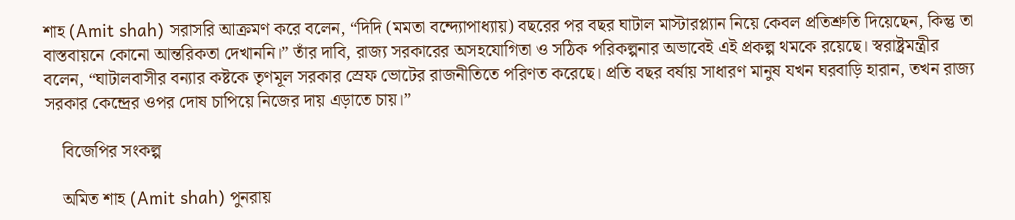শাহ (Amit shah) সরাসরি আক্রমণ করে বলেন, “দিদি (মমতা বন্দ্যোপাধ্যায়) বছরের পর বছর ঘাটাল মাস্টারপ্ল্যান নিয়ে কেবল প্রতিশ্রুতি দিয়েছেন, কিন্তু তা বাস্তবায়নে কোনো আন্তরিকতা দেখাননি।” তাঁর দাবি, রাজ্য সরকারের অসহযোগিতা ও সঠিক পরিকল্পনার অভাবেই এই প্রকল্প থমকে রয়েছে। স্বরাষ্ট্রমন্ত্রীর বলেন, “ঘাটালবাসীর বন্যার কষ্টকে তৃণমূল সরকার স্রেফ ভোটের রাজনীতিতে পরিণত করেছে। প্রতি বছর বর্ষায় সাধারণ মানুষ যখন ঘরবাড়ি হারান, তখন রাজ্য সরকার কেন্দ্রের ওপর দোষ চাপিয়ে নিজের দায় এড়াতে চায়।”

    বিজেপির সংকল্প

    অমিত শাহ (Amit shah) পুনরায়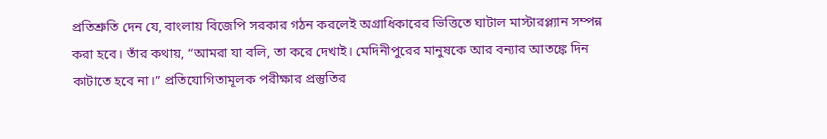প্রতিশ্রুতি দেন যে, বাংলায় বিজেপি সরকার গঠন করলেই অগ্রাধিকারের ভিত্তিতে ঘাটাল মাস্টারপ্ল্যান সম্পন্ন করা হবে। তাঁর কথায়, “আমরা যা বলি, তা করে দেখাই। মেদিনীপুরের মানুষকে আর বন্যার আতঙ্কে দিন কাটাতে হবে না।” প্রতিযোগিতামূলক পরীক্ষার প্রস্তুতির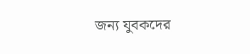জন্য যুবকদের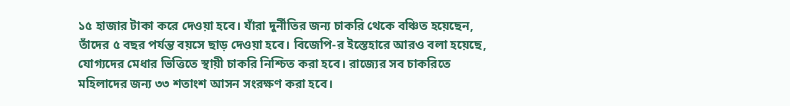১৫ হাজার টাকা করে দেওয়া হবে। যাঁরা দুর্নীতির জন্য চাকরি থেকে বঞ্চিত হয়েছেন, তাঁদের ৫ বছর পর্যন্ত বয়সে ছাড় দেওয়া হবে। বিজেপি-র ইস্তেহারে আরও বলা হয়েছে, যোগ্যদের মেধার ভিত্তিতে স্থায়ী চাকরি নিশ্চিত করা হবে। রাজ্যের সব চাকরিতে মহিলাদের জন্য ৩৩ শতাংশ আসন সংরক্ষণ করা হবে।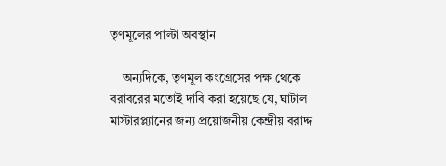তৃণমূলের পাল্টা অবস্থান

    অন্যদিকে, তৃণমূল কংগ্রেসের পক্ষ থেকে বরাবরের মতোই দাবি করা হয়েছে যে, ঘাটাল মাস্টারপ্ল্যানের জন্য প্রয়োজনীয় কেন্দ্রীয় বরাদ্দ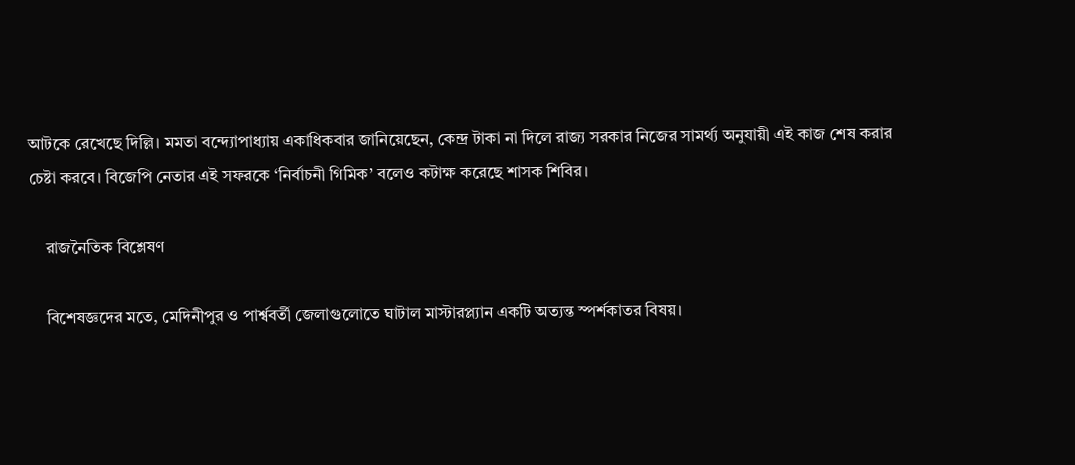আটকে রেখেছে দিল্লি। মমতা বন্দ্যোপাধ্যায় একাধিকবার জানিয়েছেন, কেন্দ্র টাকা না দিলে রাজ্য সরকার নিজের সামর্থ্য অনুযায়ী এই কাজ শেষ করার চেষ্টা করবে। বিজেপি নেতার এই সফরকে ‘নির্বাচনী গিমিক’ বলেও কটাক্ষ করেছে শাসক শিবির।

    রাজনৈতিক বিশ্লেষণ

    বিশেষজ্ঞদের মতে, মেদিনীপুর ও পার্শ্ববর্তী জেলাগুলোতে ঘাটাল মাস্টারপ্ল্যান একটি অত্যন্ত স্পর্শকাতর বিষয়।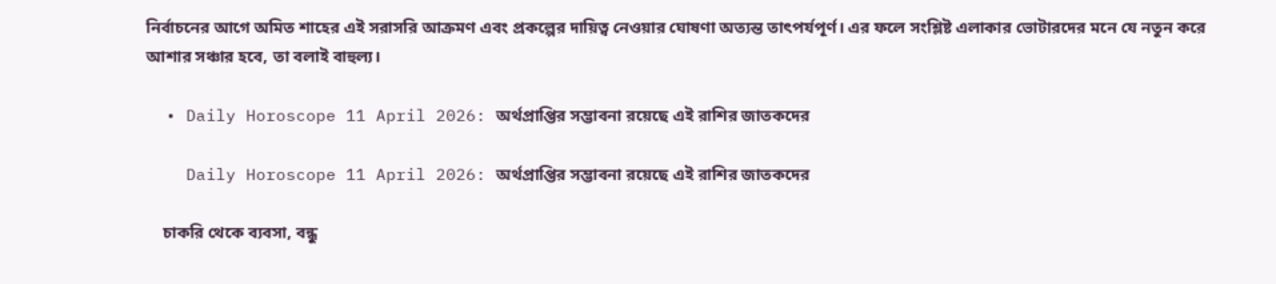নির্বাচনের আগে অমিত শাহের এই সরাসরি আক্রমণ এবং প্রকল্পের দায়িত্ব নেওয়ার ঘোষণা অত্যন্ত তাৎপর্যপূর্ণ। এর ফলে সংশ্লিষ্ট এলাকার ভোটারদের মনে যে নতুন করে আশার সঞ্চার হবে, তা বলাই বাহুল্য।

  • Daily Horoscope 11 April 2026: অর্থপ্রাপ্তির সম্ভাবনা রয়েছে এই রাশির জাতকদের

    Daily Horoscope 11 April 2026: অর্থপ্রাপ্তির সম্ভাবনা রয়েছে এই রাশির জাতকদের

    চাকরি থেকে ব্যবসা, বন্ধু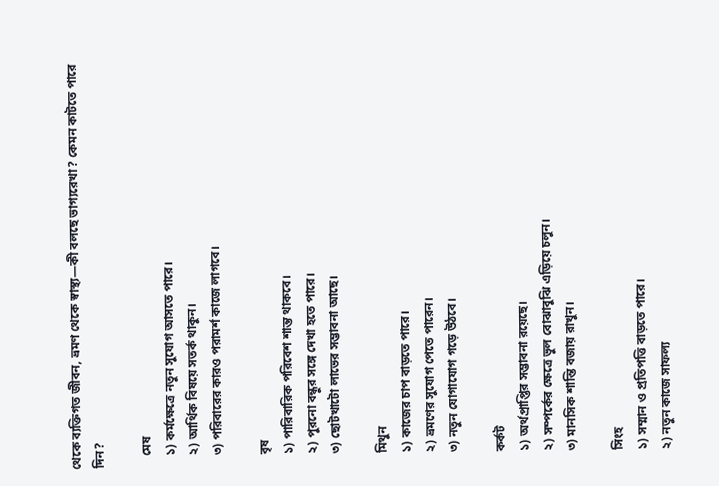থেকে ব্যক্তিগত জীবন, ভ্রমণ থেকে স্বাস্থ্য—কী বলছে ভাগ্যরেখা? কেমন কাটতে পারে দিন?

    মেষ
    ১) কর্মক্ষেত্রে নতুন সুযোগ আসতে পারে।
    ২) আর্থিক বিষয়ে সতর্ক থাকুন।
    ৩) পরিবারের কারও পরামর্শ কাজে লাগবে।

    বৃষ
    ১) পারিবারিক পরিবেশ শান্ত থাকবে।
    ২) পুরনো বন্ধুর সঙ্গে দেখা হতে পারে।
    ৩) ছোটখাটো লাভের সম্ভাবনা আছে।

    মিথুন
    ১) কাজের চাপ বাড়তে পারে।
    ২) ভ্রমণের সুযোগ পেতে পারেন।
    ৩) নতুন যোগাযোগ গড়ে উঠবে।

    কর্কট
    ১) অর্থপ্রাপ্তির সম্ভাবনা রয়েছে।
    ২) সম্পর্কের ক্ষেত্রে ভুল বোঝাবুঝি এড়িয়ে চলুন।
    ৩) মানসিক শান্তি বজায় রাখুন।

    সিংহ
    ১) সম্মান ও প্রতিপত্তি বাড়তে পারে।
    ২) নতুন কাজে সাফল্য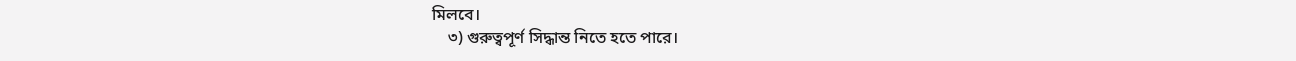মিলবে।
    ৩) গুরুত্বপূর্ণ সিদ্ধান্ত নিতে হতে পারে।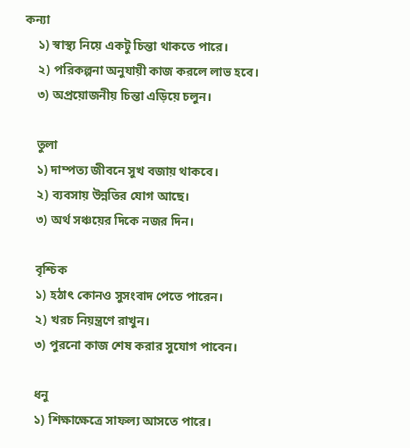কন্যা
    ১) স্বাস্থ্য নিয়ে একটু চিন্তা থাকতে পারে।
    ২) পরিকল্পনা অনুযায়ী কাজ করলে লাভ হবে।
    ৩) অপ্রয়োজনীয় চিন্তা এড়িয়ে চলুন।

    তুলা
    ১) দাম্পত্য জীবনে সুখ বজায় থাকবে।
    ২) ব্যবসায় উন্নতির যোগ আছে।
    ৩) অর্থ সঞ্চয়ের দিকে নজর দিন।

    বৃশ্চিক
    ১) হঠাৎ কোনও সুসংবাদ পেতে পারেন।
    ২) খরচ নিয়ন্ত্রণে রাখুন।
    ৩) পুরনো কাজ শেষ করার সুযোগ পাবেন।

    ধনু
    ১) শিক্ষাক্ষেত্রে সাফল্য আসতে পারে।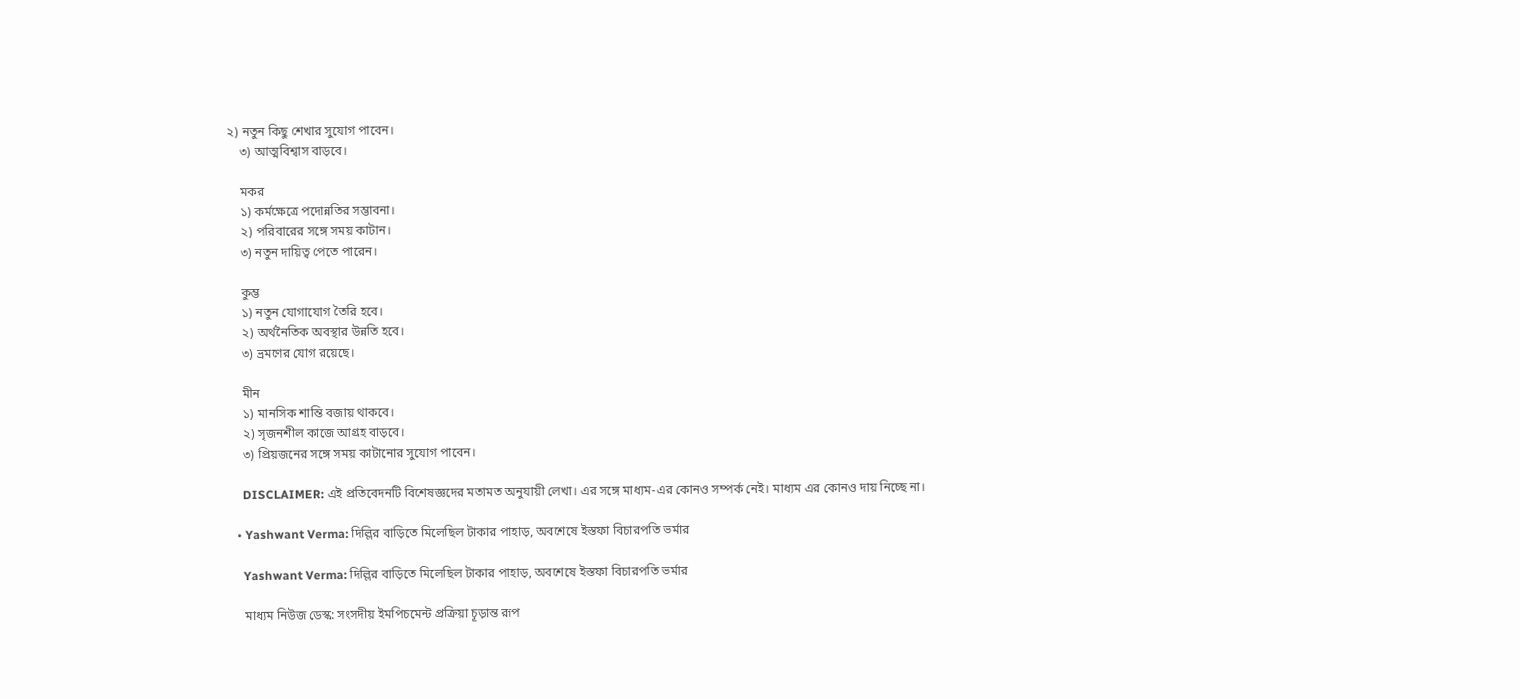২) নতুন কিছু শেখার সুযোগ পাবেন।
    ৩) আত্মবিশ্বাস বাড়বে।

    মকর
    ১) কর্মক্ষেত্রে পদোন্নতির সম্ভাবনা।
    ২) পরিবারের সঙ্গে সময় কাটান।
    ৩) নতুন দায়িত্ব পেতে পারেন।

    কুম্ভ
    ১) নতুন যোগাযোগ তৈরি হবে।
    ২) অর্থনৈতিক অবস্থার উন্নতি হবে।
    ৩) ভ্রমণের যোগ রয়েছে।

    মীন
    ১) মানসিক শান্তি বজায় থাকবে।
    ২) সৃজনশীল কাজে আগ্রহ বাড়বে।
    ৩) প্রিয়জনের সঙ্গে সময় কাটানোর সুযোগ পাবেন।

    DISCLAIMER: এই প্রতিবেদনটি বিশেষজ্ঞদের মতামত অনুযায়ী লেখা। এর সঙ্গে মাধ্যম-এর কোনও সম্পর্ক নেই। মাধ্যম এর কোনও দায় নিচ্ছে না।

  • Yashwant Verma: দিল্লির বাড়িতে মিলেছিল টাকার পাহাড়, অবশেষে ইস্তফা বিচারপতি ভর্মার

    Yashwant Verma: দিল্লির বাড়িতে মিলেছিল টাকার পাহাড়, অবশেষে ইস্তফা বিচারপতি ভর্মার

    মাধ্যম নিউজ ডেস্ক: সংসদীয় ইমপিচমেন্ট প্রক্রিয়া চূড়ান্ত রূপ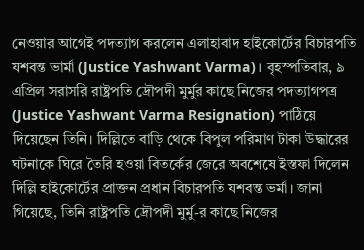নেওয়ার আগেই পদত্যাগ করলেন এলাহাবাদ হাইকোর্টের বিচারপতি যশবন্ত ভার্মা (Justice Yashwant Varma)। বৃহস্পতিবার, ৯ এপ্রিল সরাসরি রাষ্ট্রপতি দ্রৌপদী মুর্মুর কাছে নিজের পদত্যাগপত্র (Justice Yashwant Varma Resignation) পাঠিয়ে দিয়েছেন তিনি। দিল্লিতে বাড়ি থেকে বিপুল পরিমাণ টাকা উদ্ধারের ঘটনাকে ঘিরে তৈরি হওয়া বিতর্কের জেরে অবশেষে ইস্তফা দিলেন দিল্লি হাইকোর্টের প্রাক্তন প্রধান বিচারপতি যশবন্ত ভর্মা। জানা গিয়েছে, তিনি রাষ্ট্রপতি দ্রৌপদী মুর্মু-র কাছে নিজের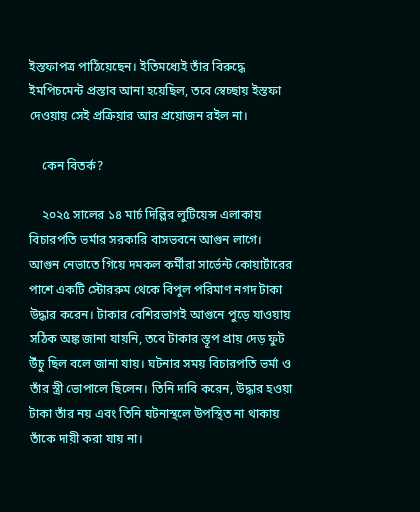ইস্তফাপত্র পাঠিয়েছেন। ইতিমধ্যেই তাঁর বিরুদ্ধে ইমপিচমেন্ট প্রস্তাব আনা হয়েছিল, তবে স্বেচ্ছায় ইস্তফা দেওয়ায় সেই প্রক্রিয়ার আর প্রয়োজন রইল না।

    কেন বিতর্ক?

    ২০২৫ সালের ১৪ মার্চ দিল্লির লুটিয়েন্স এলাকায় বিচারপতি ভর্মার সরকারি বাসভবনে আগুন লাগে। আগুন নেভাতে গিয়ে দমকল কর্মীরা সার্ভেন্ট কোয়ার্টারের পাশে একটি স্টোররুম থেকে বিপুল পরিমাণ নগদ টাকা উদ্ধার করেন। টাকার বেশিরভাগই আগুনে পুড়ে যাওয়ায় সঠিক অঙ্ক জানা যায়নি, তবে টাকার স্তূপ প্রায় দেড় ফুট উঁচু ছিল বলে জানা যায়। ঘটনার সময় বিচারপতি ভর্মা ও তাঁর স্ত্রী ভোপালে ছিলেন। তিনি দাবি করেন, উদ্ধার হওয়া টাকা তাঁর নয় এবং তিনি ঘটনাস্থলে উপস্থিত না থাকায় তাঁকে দায়ী করা যায় না।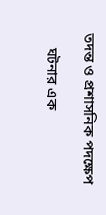তদন্ত ও প্রশাসনিক পদক্ষেপ

    ঘটনার এক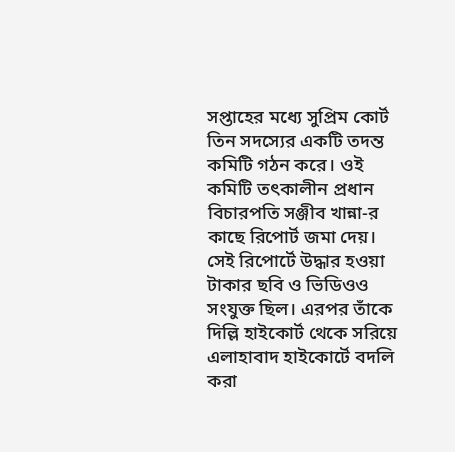সপ্তাহের মধ্যে সুপ্রিম কোর্ট তিন সদস্যের একটি তদন্ত কমিটি গঠন করে। ওই কমিটি তৎকালীন প্রধান বিচারপতি সঞ্জীব খান্না-র কাছে রিপোর্ট জমা দেয়। সেই রিপোর্টে উদ্ধার হওয়া টাকার ছবি ও ভিডিওও সংযুক্ত ছিল। এরপর তাঁকে দিল্লি হাইকোর্ট থেকে সরিয়ে এলাহাবাদ হাইকোর্টে বদলি করা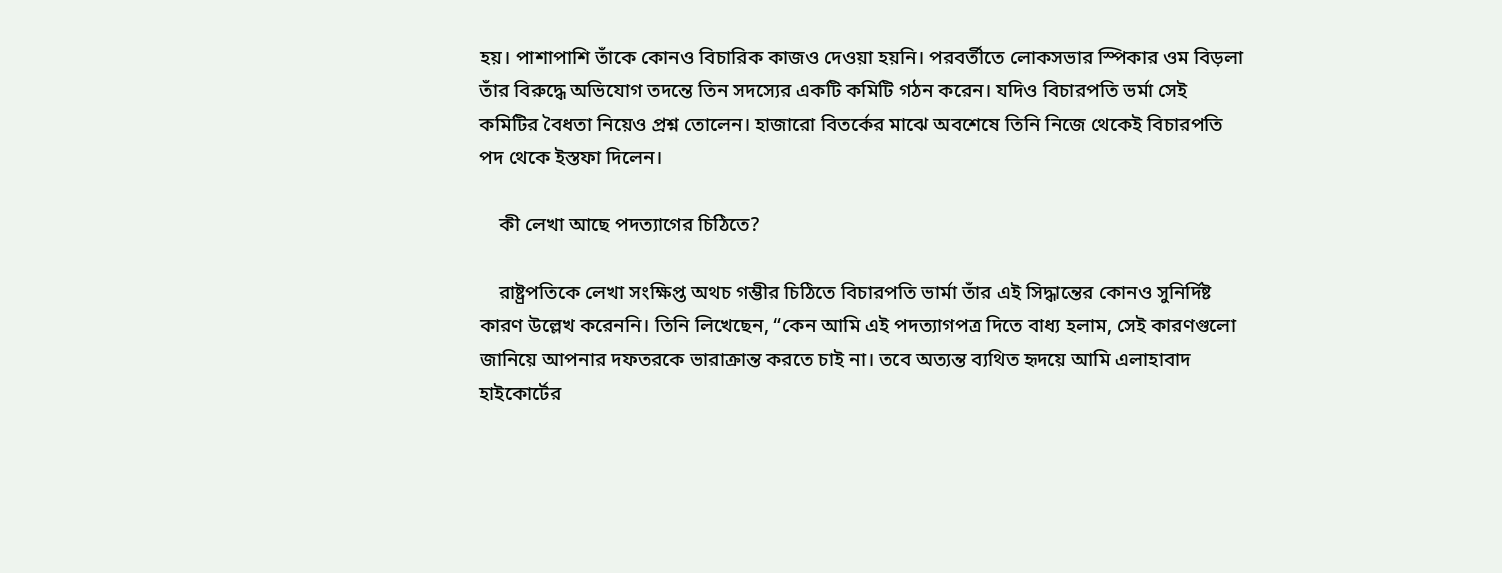হয়। পাশাপাশি তাঁকে কোনও বিচারিক কাজও দেওয়া হয়নি। পরবর্তীতে লোকসভার স্পিকার ওম বিড়লা তাঁর বিরুদ্ধে অভিযোগ তদন্তে তিন সদস্যের একটি কমিটি গঠন করেন। যদিও বিচারপতি ভর্মা সেই কমিটির বৈধতা নিয়েও প্রশ্ন তোলেন। হাজারো বিতর্কের মাঝে অবশেষে তিনি নিজে থেকেই বিচারপতি পদ থেকে ইস্তফা দিলেন।

    কী লেখা আছে পদত্যাগের চিঠিতে?

    রাষ্ট্রপতিকে লেখা সংক্ষিপ্ত অথচ গম্ভীর চিঠিতে বিচারপতি ভার্মা তাঁর এই সিদ্ধান্তের কোনও সুনির্দিষ্ট কারণ উল্লেখ করেননি। তিনি লিখেছেন, “কেন আমি এই পদত্যাগপত্র দিতে বাধ্য হলাম, সেই কারণগুলো জানিয়ে আপনার দফতরকে ভারাক্রান্ত করতে চাই না। তবে অত্যন্ত ব্যথিত হৃদয়ে আমি এলাহাবাদ হাইকোর্টের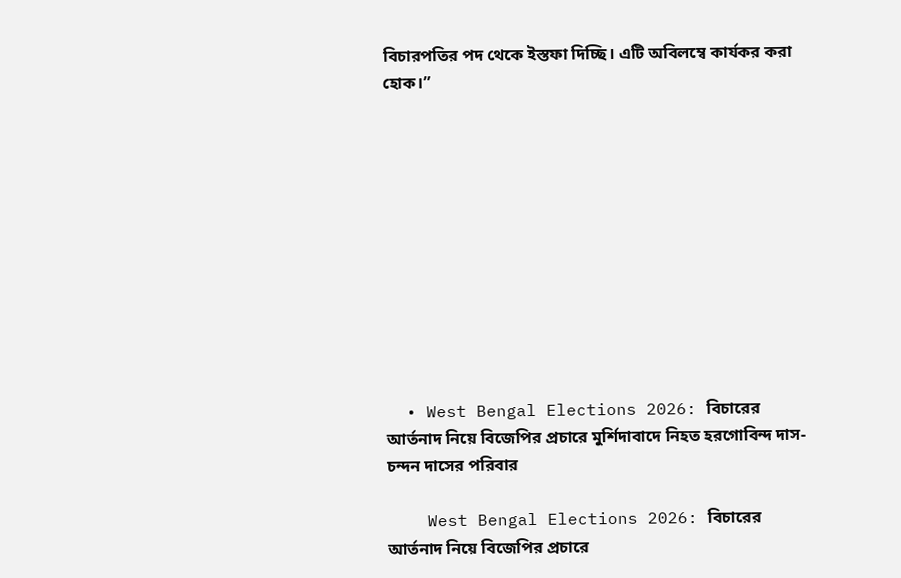বিচারপতির পদ থেকে ইস্তফা দিচ্ছি। এটি অবিলম্বে কার্যকর করা হোক।”











  • West Bengal Elections 2026: বিচারের আর্তনাদ নিয়ে বিজেপির প্রচারে মুর্শিদাবাদে নিহত হরগোবিন্দ দাস-চন্দন দাসের পরিবার

    West Bengal Elections 2026: বিচারের আর্তনাদ নিয়ে বিজেপির প্রচারে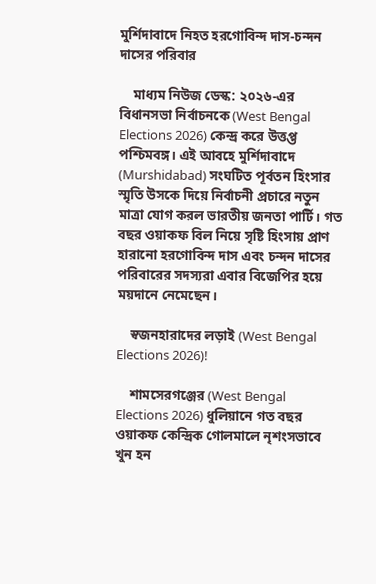মুর্শিদাবাদে নিহত হরগোবিন্দ দাস-চন্দন দাসের পরিবার

    মাধ্যম নিউজ ডেস্ক: ২০২৬-এর বিধানসভা নির্বাচনকে (West Bengal Elections 2026) কেন্দ্র করে উত্তপ্ত পশ্চিমবঙ্গ। এই আবহে মুর্শিদাবাদে (Murshidabad) সংঘটিত পূর্বতন হিংসার স্মৃতি উসকে দিয়ে নির্বাচনী প্রচারে নতুন মাত্রা যোগ করল ভারতীয় জনতা পার্টি। গত বছর ওয়াকফ বিল নিয়ে সৃষ্টি হিংসায় প্রাণ হারানো হরগোবিন্দ দাস এবং চন্দন দাসের পরিবারের সদস্যরা এবার বিজেপির হয়ে ময়দানে নেমেছেন।

    স্বজনহারাদের লড়াই (West Bengal Elections 2026)!

    শামসেরগঞ্জের (West Bengal Elections 2026) ধুলিয়ানে গত বছর ওয়াকফ কেন্দ্রিক গোলমালে নৃশংসভাবে খুন হন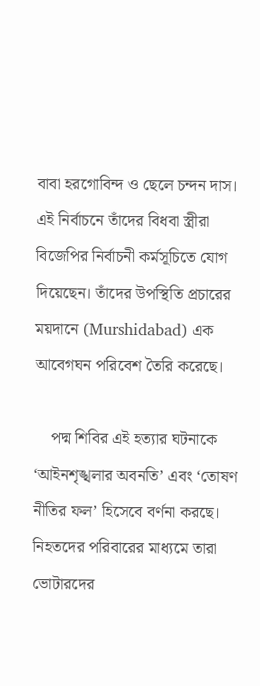বাবা হরগোবিন্দ ও ছেলে চন্দন দাস। এই নির্বাচনে তাঁদের বিধবা স্ত্রীরা বিজেপির নির্বাচনী কর্মসূচিতে যোগ দিয়েছেন। তাঁদের উপস্থিতি প্রচারের ময়দানে (Murshidabad) এক আবেগঘন পরিবেশ তৈরি করেছে।

    পদ্ম শিবির এই হত্যার ঘটনাকে ‘আইনশৃঙ্খলার অবনতি’ এবং ‘তোষণ নীতির ফল’ হিসেবে বর্ণনা করছে। নিহতদের পরিবারের মাধ্যমে তারা ভোটারদের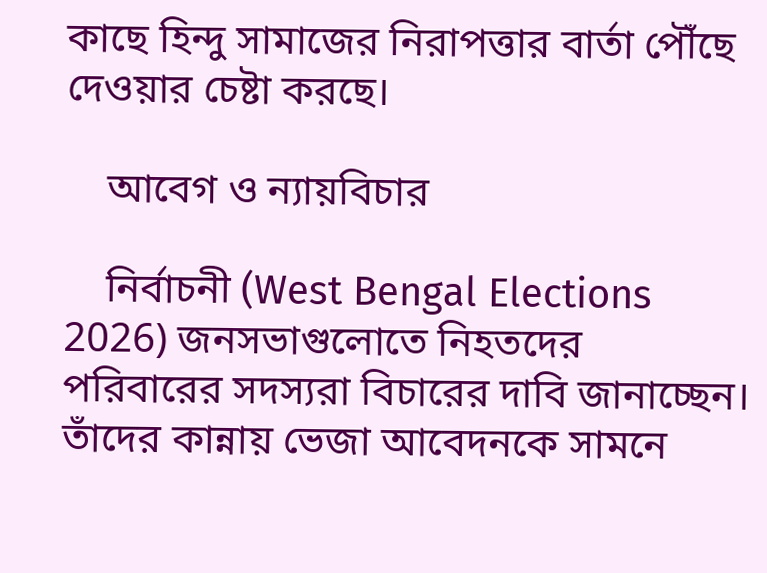কাছে হিন্দু সামাজের নিরাপত্তার বার্তা পৌঁছে দেওয়ার চেষ্টা করছে।

    আবেগ ও ন্যায়বিচার

    নির্বাচনী (West Bengal Elections 2026) জনসভাগুলোতে নিহতদের পরিবারের সদস্যরা বিচারের দাবি জানাচ্ছেন। তাঁদের কান্নায় ভেজা আবেদনকে সামনে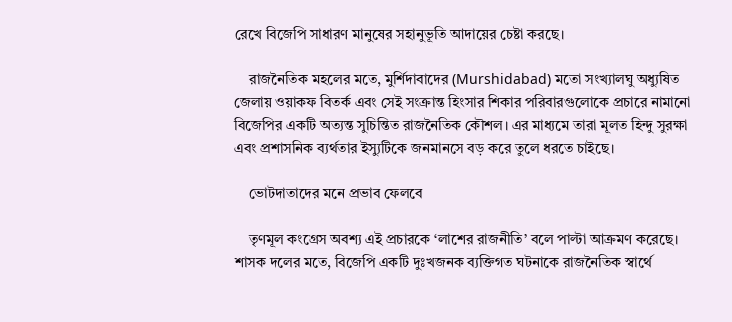রেখে বিজেপি সাধারণ মানুষের সহানুভূতি আদায়ের চেষ্টা করছে।

    রাজনৈতিক মহলের মতে, মুর্শিদাবাদের (Murshidabad) মতো সংখ্যালঘু অধ্যুষিত জেলায় ওয়াকফ বিতর্ক এবং সেই সংক্রান্ত হিংসার শিকার পরিবারগুলোকে প্রচারে নামানো বিজেপির একটি অত্যন্ত সুচিন্তিত রাজনৈতিক কৌশল। এর মাধ্যমে তারা মূলত হিন্দু সুরক্ষা এবং প্রশাসনিক ব্যর্থতার ইস্যুটিকে জনমানসে বড় করে তুলে ধরতে চাইছে।

    ভোটদাতাদের মনে প্রভাব ফেলবে

    তৃণমূল কংগ্রেস অবশ্য এই প্রচারকে ‘লাশের রাজনীতি’ বলে পাল্টা আক্রমণ করেছে। শাসক দলের মতে, বিজেপি একটি দুঃখজনক ব্যক্তিগত ঘটনাকে রাজনৈতিক স্বার্থে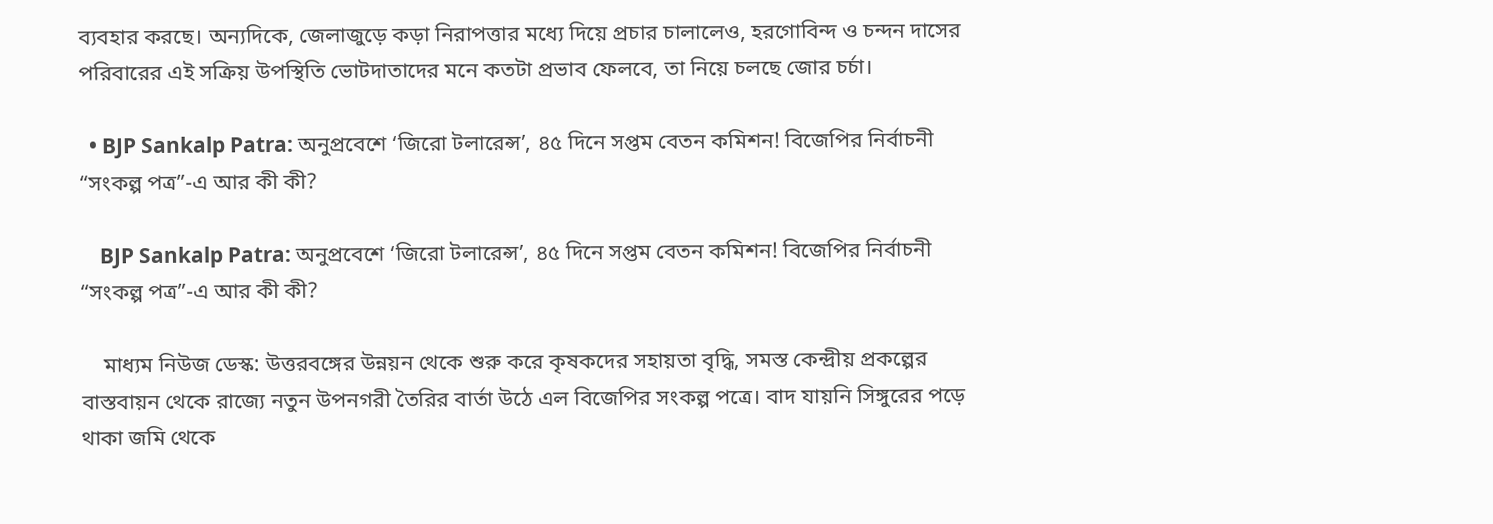ব্যবহার করছে। অন্যদিকে, জেলাজুড়ে কড়া নিরাপত্তার মধ্যে দিয়ে প্রচার চালালেও, হরগোবিন্দ ও চন্দন দাসের পরিবারের এই সক্রিয় উপস্থিতি ভোটদাতাদের মনে কতটা প্রভাব ফেলবে, তা নিয়ে চলছে জোর চর্চা।

  • BJP Sankalp Patra: অনুপ্রবেশে ‘জিরো টলারেন্স’, ৪৫ দিনে সপ্তম বেতন কমিশন! বিজেপির নির্বাচনী “সংকল্প পত্র”-এ আর কী কী?

    BJP Sankalp Patra: অনুপ্রবেশে ‘জিরো টলারেন্স’, ৪৫ দিনে সপ্তম বেতন কমিশন! বিজেপির নির্বাচনী “সংকল্প পত্র”-এ আর কী কী?

    মাধ্যম নিউজ ডেস্ক: উত্তরবঙ্গের উন্নয়ন থেকে শুরু করে কৃষকদের সহায়তা বৃদ্ধি, সমস্ত কেন্দ্রীয় প্রকল্পের বাস্তবায়ন থেকে রাজ্যে নতুন উপনগরী তৈরির বার্তা উঠে এল বিজেপির সংকল্প পত্রে। বাদ যায়নি সিঙ্গুরের পড়ে থাকা জমি থেকে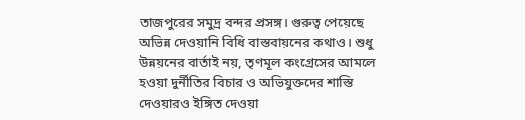তাজপুরের সমুদ্র বন্দর প্রসঙ্গ। গুরুত্ব পেয়েছে অভিন্ন দেওয়ানি বিধি বাস্তবায়নের কথাও। শুধু উন্নয়নের বার্তাই নয়, তৃণমূল কংগ্রেসের আমলে হওয়া দুর্নীতির বিচার ও অভিযুক্তদের শাস্তি দেওয়ারও ইঙ্গিত দেওয়া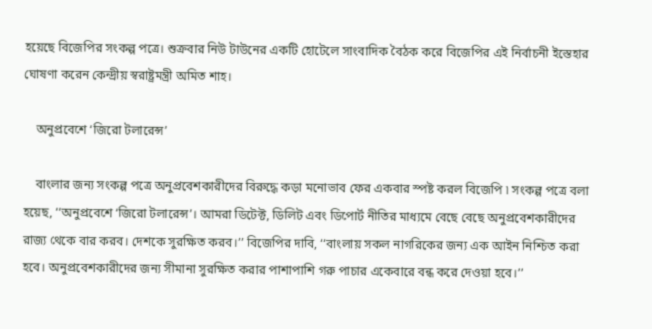হয়েছে বিজেপির সংকল্প পত্রে। শুক্রবার নিউ টাউনের একটি হোটেলে সাংবাদিক বৈঠক করে বিজেপির এই নির্বাচনী ইস্তেহার ঘোষণা করেন কেন্দ্রীয় স্বরাষ্ট্রমন্ত্রী অমিত শাহ।

    অনুপ্রবেশে ‘জিরো টলারেন্স’

    বাংলার জন্য সংকল্প পত্রে অনুপ্রবেশকারীদের বিরুদ্ধে কড়া মনোভাব ফের একবার স্পষ্ট করল বিজেপি ৷ সংকল্প পত্রে বলা হয়েছ, ‘‘অনুপ্রবেশে ‘জিরো টলারেন্স’। আমরা ডিটেক্ট, ডিলিট এবং ডিপোর্ট নীতির মাধ্যমে বেছে বেছে অনুপ্রবেশকারীদের রাজ্য থেকে বার করব। দেশকে সুরক্ষিত করব।’’ বিজেপির দাবি, ‘‘বাংলায় সকল নাগরিকের জন্য এক আইন নিশ্চিত করা হবে। অনুপ্রবেশকারীদের জন্য সীমানা সুরক্ষিত করার পাশাপাশি গরু পাচার একেবারে বন্ধ করে দেওয়া হবে।’’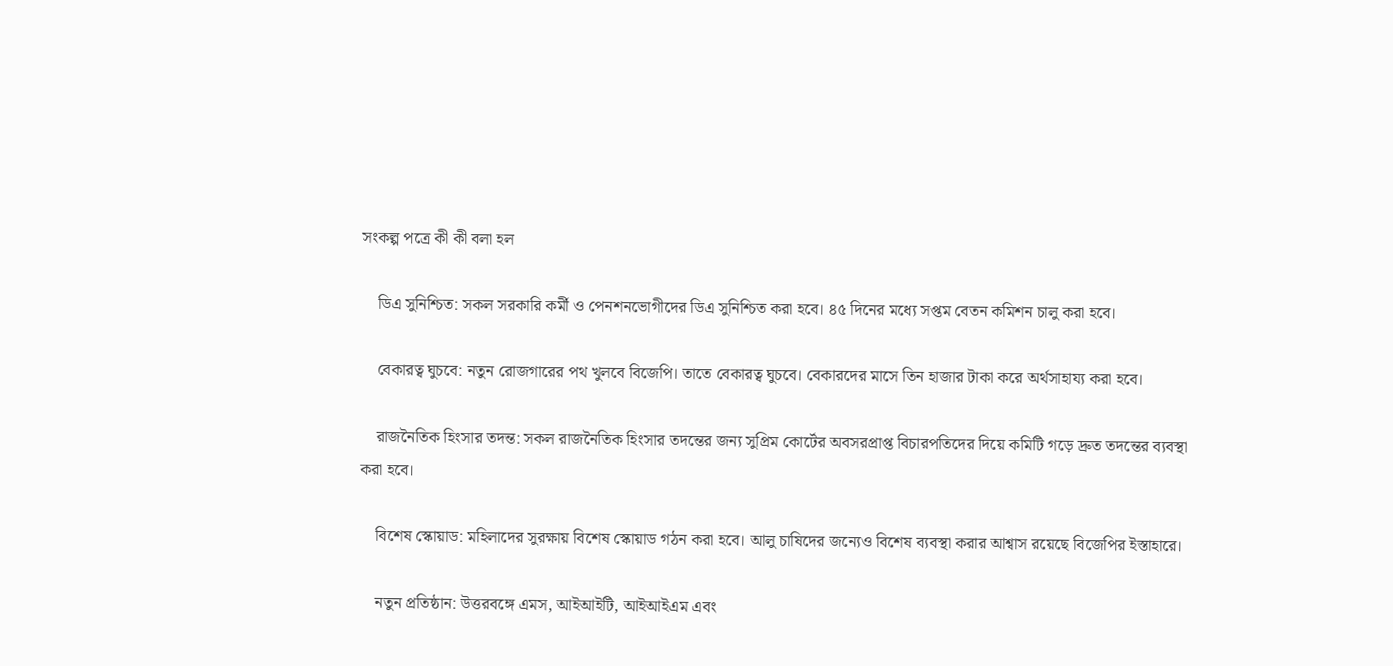সংকল্প পত্রে কী কী বলা হল

    ডিএ সুনিশ্চিত: সকল সরকারি কর্মী ও পেনশনভোগীদের ডিএ সুনিশ্চিত করা হবে। ৪৫ দিনের মধ্যে সপ্তম বেতন কমিশন চালু করা হবে।

    বেকারত্ব ঘুচবে: নতুন রোজগারের পথ খুলবে বিজেপি। তাতে বেকারত্ব ঘুচবে। বেকারদের মাসে তিন হাজার টাকা করে অর্থসাহায্য করা হবে।

    রাজনৈতিক হিংসার তদন্ত: সকল রাজনৈতিক হিংসার তদন্তের জন্য সুপ্রিম কোর্টের অবসরপ্রাপ্ত বিচারপতিদের দিয়ে কমিটি গড়ে দ্রুত তদন্তের ব্যবস্থা করা হবে।

    বিশেষ স্কোয়াড: মহিলাদের সুরক্ষায় বিশেষ স্কোয়াড গঠন করা হবে। আলু চাষিদের জন্যেও বিশেষ ব্যবস্থা করার আশ্বাস রয়েছে বিজেপির ইস্তাহারে।

    নতুন প্রতিষ্ঠান: উত্তরবঙ্গে এমস, আইআইটি, আইআইএম এবং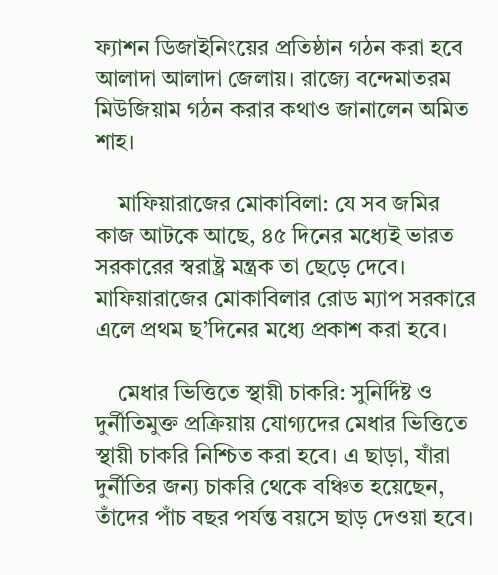ফ্যাশন ডিজাইনিংয়ের প্রতিষ্ঠান গঠন করা হবে আলাদা আলাদা জেলায়। রাজ্যে বন্দেমাতরম মিউজিয়াম গঠন করার কথাও জানালেন অমিত শাহ।

    মাফিয়ারাজের মোকাবিলা: যে সব জমির কাজ আটকে আছে, ৪৫ দিনের মধ্যেই ভারত সরকারের স্বরাষ্ট্র মন্ত্রক তা ছেড়ে দেবে। মাফিয়ারাজের মোকাবিলার রোড ম্যাপ সরকারে এলে প্রথম ছ’দিনের মধ্যে প্রকাশ করা হবে।

    মেধার ভিত্তিতে স্থায়ী চাকরি: সুনির্দিষ্ট ও দুর্নীতিমুক্ত প্রক্রিয়ায় যোগ্যদের মেধার ভিত্তিতে স্থায়ী চাকরি নিশ্চিত করা হবে। এ ছাড়া, যাঁরা দুর্নীতির জন্য চাকরি থেকে বঞ্চিত হয়েছেন, তাঁদের পাঁচ বছর পর্যন্ত বয়সে ছাড় দেওয়া হবে।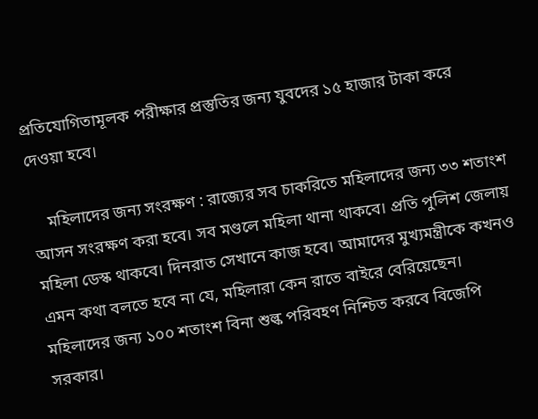প্রতিযোগিতামূলক পরীক্ষার প্রস্তুতির জন্য যুবদের ১৫ হাজার টাকা করে দেওয়া হবে।

    মহিলাদের জন্য সংরক্ষণ : রাজ্যের সব চাকরিতে মহিলাদের জন্য ৩৩ শতাংশ আসন সংরক্ষণ করা হবে। সব মণ্ডলে মহিলা থানা থাকবে। প্রতি পুলিশ জেলায় মহিলা ডেস্ক থাকবে। দিনরাত সেখানে কাজ হবে। আমাদের মুখ্যমন্ত্রীকে কখনও এমন কথা বলতে হবে না যে, মহিলারা কেন রাতে বাইরে বেরিয়েছেন। মহিলাদের জন্য ১০০ শতাংশ বিনা শুল্ক পরিবহণ নিশ্চিত করবে বিজেপি সরকার।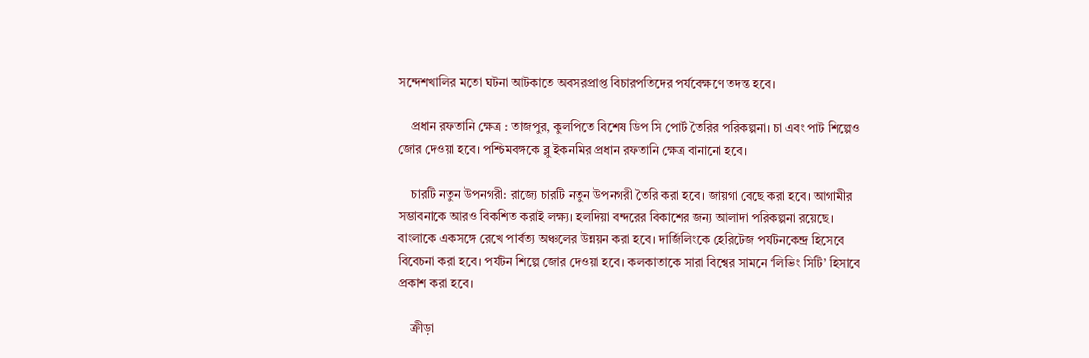সন্দেশখালির মতো ঘটনা আটকাতে অবসরপ্রাপ্ত বিচারপতিদের পর্যবেক্ষণে তদন্ত হবে।

    প্রধান রফতানি ক্ষেত্র : তাজপুর, কুলপিতে বিশেষ ডিপ সি পোর্ট তৈরির পরিকল্পনা। চা এবং পাট শিল্পেও জোর দেওয়া হবে। পশ্চিমবঙ্গকে ব্লু ইকনমির প্রধান রফতানি ক্ষেত্র বানানো হবে।

    চারটি নতুন উপনগরী: রাজ‍্যে চারটি নতুন উপনগরী তৈরি করা হবে। জায়গা বেছে করা হবে। আগামীর সম্ভাবনাকে আরও বিকশিত করাই লক্ষ্য। হলদিয়া বন্দরের বিকাশের জন্য আলাদা পরিকল্পনা রয়েছে। বাংলাকে একসঙ্গে রেখে পার্বত্য অঞ্চলের উন্নয়ন করা হবে। দার্জিলিংকে হেরিটেজ পর্যটনকেন্দ্র হিসেবে বিবেচনা করা হবে। পর্যটন শিল্পে জোর দেওয়া হবে। কলকাতাকে সারা বিশ্বের সামনে ‘লিভিং সিটি’ হিসাবে প্রকাশ করা হবে।

    ক্রীড়া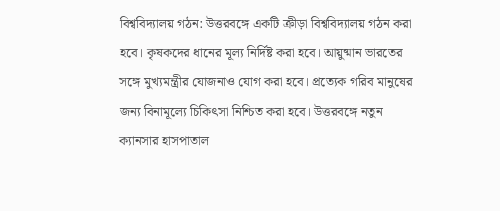বিশ্ববিদ্যালয় গঠন: উত্তরবঙ্গে একটি ক্রীড়া বিশ্ববিদ্যালয় গঠন করা হবে। কৃষকদের ধানের মূল্য নির্দিষ্ট করা হবে। আয়ুষ্মান ভারতের সঙ্গে মুখ্যমন্ত্রীর যোজনাও যোগ করা হবে। প্রত্যেক গরিব মানুষের জন্য বিনামূল্যে চিকিৎসা নিশ্চিত করা হবে। উত্তরবঙ্গে নতুন ক্যানসার হাসপাতাল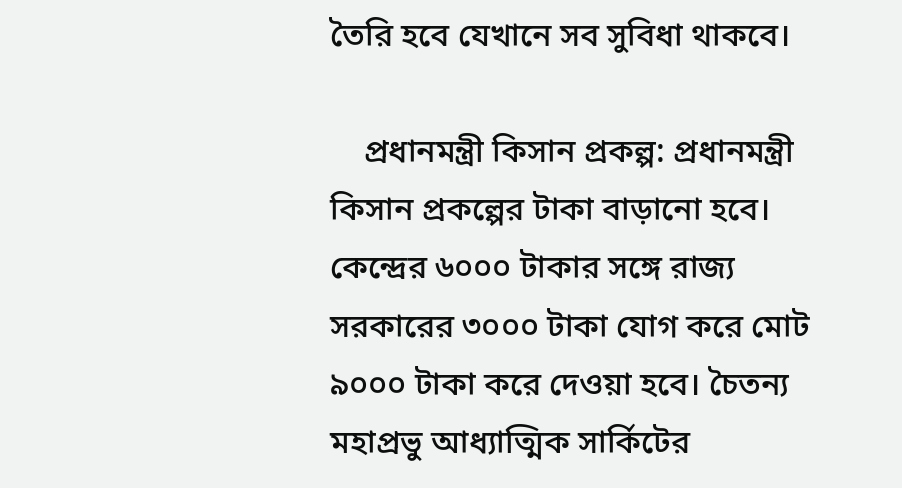তৈরি হবে যেখানে সব সুবিধা থাকবে।

    প্রধানমন্ত্রী কিসান প্রকল্প: প্রধানমন্ত্রী কিসান প্রকল্পের টাকা বাড়ানো হবে। কেন্দ্রের ৬০০০ টাকার সঙ্গে রাজ্য সরকারের ৩০০০ টাকা যোগ করে মোট ৯০০০ টাকা করে দেওয়া হবে। চৈতন্য মহাপ্রভু আধ্যাত্মিক সার্কিটের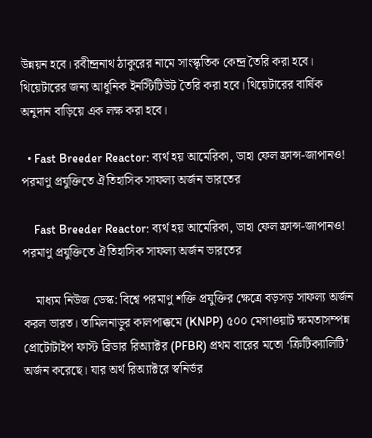উন্নয়ন হবে। রবীন্দ্রনাথ ঠাকুরের নামে সাংস্কৃতিক কেন্দ্র তৈরি করা হবে। থিয়েটারের জন‍্য আধুনিক ইনস্টিটিউট তৈরি করা হবে। থিয়েটারের বার্ষিক অনুদান বাড়িয়ে এক লক্ষ করা হবে।

  • Fast Breeder Reactor: ব্যর্থ হয় আমেরিকা, ডাহা ফেল ফ্রান্স-জাপানও! পরমাণু প্রযুক্তিতে ঐতিহাসিক সাফল্য অর্জন ভারতের

    Fast Breeder Reactor: ব্যর্থ হয় আমেরিকা, ডাহা ফেল ফ্রান্স-জাপানও! পরমাণু প্রযুক্তিতে ঐতিহাসিক সাফল্য অর্জন ভারতের

    মাধ্যম নিউজ ডেস্ক: বিশ্বে পরমাণু শক্তি প্রযুক্তির ক্ষেত্রে বড়সড় সাফল্য অর্জন করল ভারত। তামিলনাড়ুর কালপাক্কমে (KNPP) ৫০০ মেগাওয়াট ক্ষমতাসম্পন্ন প্রোটোটাইপ ফাস্ট ব্রিডার রিঅ্যাক্টর (PFBR) প্রথম বারের মতো ‘ক্রিটিক্যালিটি’ অর্জন করেছে। যার অর্থ রিঅ্যাক্টরে স্বনির্ভর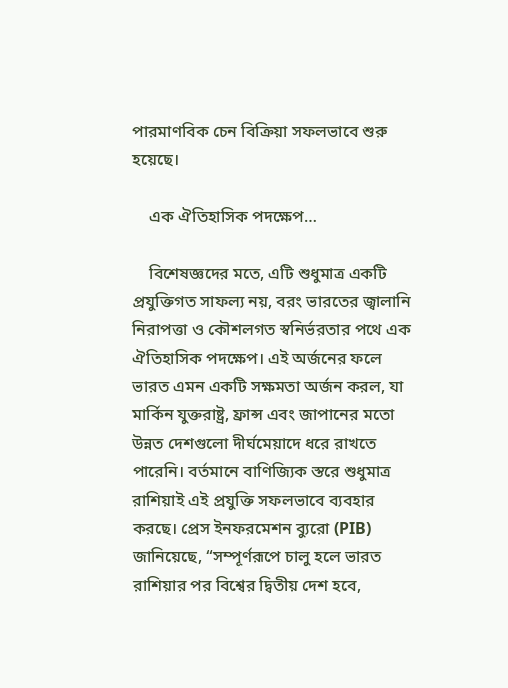পারমাণবিক চেন বিক্রিয়া সফলভাবে শুরু হয়েছে।

    এক ঐতিহাসিক পদক্ষেপ…

    বিশেষজ্ঞদের মতে, এটি শুধুমাত্র একটি প্রযুক্তিগত সাফল্য নয়, বরং ভারতের জ্বালানি নিরাপত্তা ও কৌশলগত স্বনির্ভরতার পথে এক ঐতিহাসিক পদক্ষেপ। এই অর্জনের ফলে ভারত এমন একটি সক্ষমতা অর্জন করল, যা মার্কিন যুক্তরাষ্ট্র, ফ্রান্স এবং জাপানের মতো উন্নত দেশগুলো দীর্ঘমেয়াদে ধরে রাখতে পারেনি। বর্তমানে বাণিজ্যিক স্তরে শুধুমাত্র রাশিয়াই এই প্রযুক্তি সফলভাবে ব্যবহার করছে। প্রেস ইনফরমেশন ব্যুরো (PIB) জানিয়েছে, “সম্পূর্ণরূপে চালু হলে ভারত রাশিয়ার পর বিশ্বের দ্বিতীয় দেশ হবে,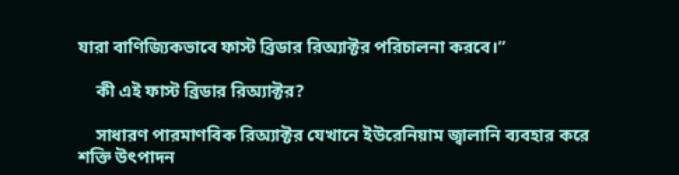যারা বাণিজ্যিকভাবে ফাস্ট ব্রিডার রিঅ্যাক্টর পরিচালনা করবে।”

    কী এই ফাস্ট ব্রিডার রিঅ্যাক্টর?

    সাধারণ পারমাণবিক রিঅ্যাক্টর যেখানে ইউরেনিয়াম জ্বালানি ব্যবহার করে শক্তি উৎপাদন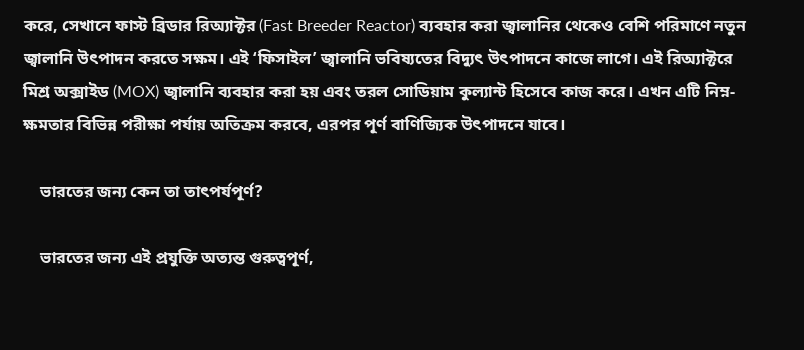করে, সেখানে ফাস্ট ব্রিডার রিঅ্যাক্টর (Fast Breeder Reactor) ব্যবহার করা জ্বালানির থেকেও বেশি পরিমাণে নতুন জ্বালানি উৎপাদন করতে সক্ষম। এই ‘ফিসাইল’ জ্বালানি ভবিষ্যতের বিদ্যুৎ উৎপাদনে কাজে লাগে। এই রিঅ্যাক্টরে মিশ্র অক্সাইড (MOX) জ্বালানি ব্যবহার করা হয় এবং তরল সোডিয়াম কুল্যান্ট হিসেবে কাজ করে। এখন এটি নিম্ন-ক্ষমতার বিভিন্ন পরীক্ষা পর্যায় অতিক্রম করবে, এরপর পূর্ণ বাণিজ্যিক উৎপাদনে যাবে।

    ভারতের জন্য কেন তা তাৎপর্যপূর্ণ?

    ভারতের জন্য এই প্রযুক্তি অত্যন্ত গুরুত্বপূর্ণ,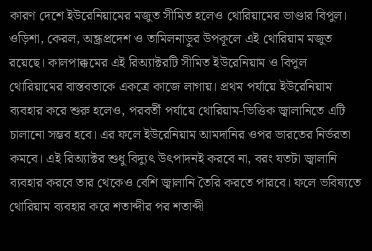কারণ দেশে ইউরেনিয়ামের মজুত সীমিত হলেও থোরিয়ামের ভাণ্ডার বিপুল। ওড়িশা, কেরল, অন্ধ্রপ্রদেশ ও তামিলনাড়ুর উপকূলে এই থোরিয়াম মজুত রয়েছে। কালপাক্কমের এই রিঅ্যাক্টরটি সীমিত ইউরেনিয়াম ও বিপুল থোরিয়ামের বাস্তবতাকে একত্রে কাজে লাগায়। প্রথম পর্যায়ে ইউরেনিয়াম ব্যবহার করে শুরু হলেও, পরবর্তী পর্যায়ে থোরিয়াম-ভিত্তিক জ্বালানিতে এটি চালানো সম্ভব হবে। এর ফলে ইউরেনিয়াম আমদানির ওপর ভারতের নির্ভরতা কমবে। এই রিঅ্যাক্টর শুধু বিদ্যুৎ উৎপাদনই করবে না, বরং যতটা জ্বালানি ব্যবহার করবে তার থেকেও বেশি জ্বালানি তৈরি করতে পারবে। ফলে ভবিষ্যতে থোরিয়াম ব্যবহার করে শতাব্দীর পর শতাব্দী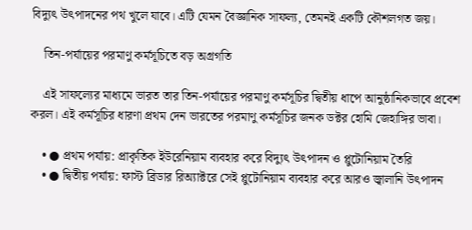বিদ্যুৎ উৎপাদনের পথ খুলে যাবে। এটি যেমন বৈজ্ঞানিক সাফল্য, তেমনই একটি কৌশলগত জয়।

    তিন-পর্যায়ের পরমাণু কর্মসূচিতে বড় অগ্রগতি

    এই সাফল্যের মাধ্যমে ভারত তার তিন-পর্যায়ের পরমাণু কর্মসূচির দ্বিতীয় ধাপে আনুষ্ঠানিকভাবে প্রবেশ করল। এই কর্মসূচির ধারণা প্রথম দেন ভারতের পরমাণু কর্মসূচির জনক ডক্টর হোমি জেহাঙ্গির ভাবা।

    • ● প্রথম পর্যায়: প্রাকৃতিক ইউরেনিয়াম ব্যবহার করে বিদ্যুৎ উৎপাদন ও প্লুটোনিয়াম তৈরি
    • ● দ্বিতীয় পর্যায়: ফাস্ট ব্রিডার রিঅ্যাক্টরে সেই প্লুটোনিয়াম ব্যবহার করে আরও জ্বালানি উৎপাদন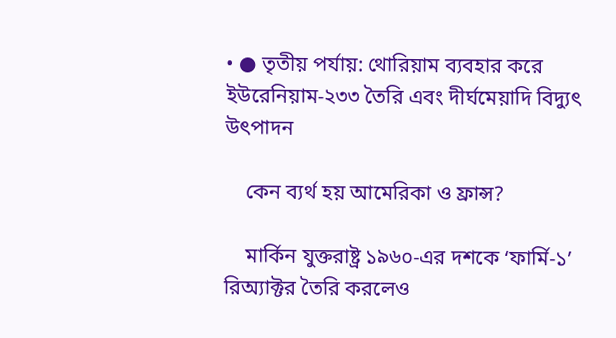• ● তৃতীয় পর্যায়: থোরিয়াম ব্যবহার করে ইউরেনিয়াম-২৩৩ তৈরি এবং দীর্ঘমেয়াদি বিদ্যুৎ উৎপাদন

    কেন ব্যর্থ হয় আমেরিকা ও ফ্রান্স?

    মার্কিন যুক্তরাষ্ট্র ১৯৬০-এর দশকে ‘ফার্মি-১’ রিঅ্যাক্টর তৈরি করলেও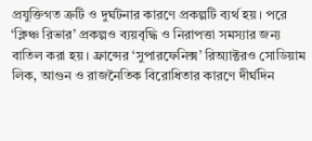প্রযুক্তিগত ত্রুটি ও দুর্ঘটনার কারণে প্রকল্পটি ব্যর্থ হয়। পরে ‘ক্লিঞ্চ রিভার’ প্রকল্পও ব্যয়বৃদ্ধি ও নিরাপত্তা সমস্যার জন্য বাতিল করা হয়। ফ্রান্সের ‘সুপারফেনিক্স’ রিঅ্যাক্টরও সোডিয়াম লিক, আগুন ও রাজনৈতিক বিরোধিতার কারণে দীর্ঘদিন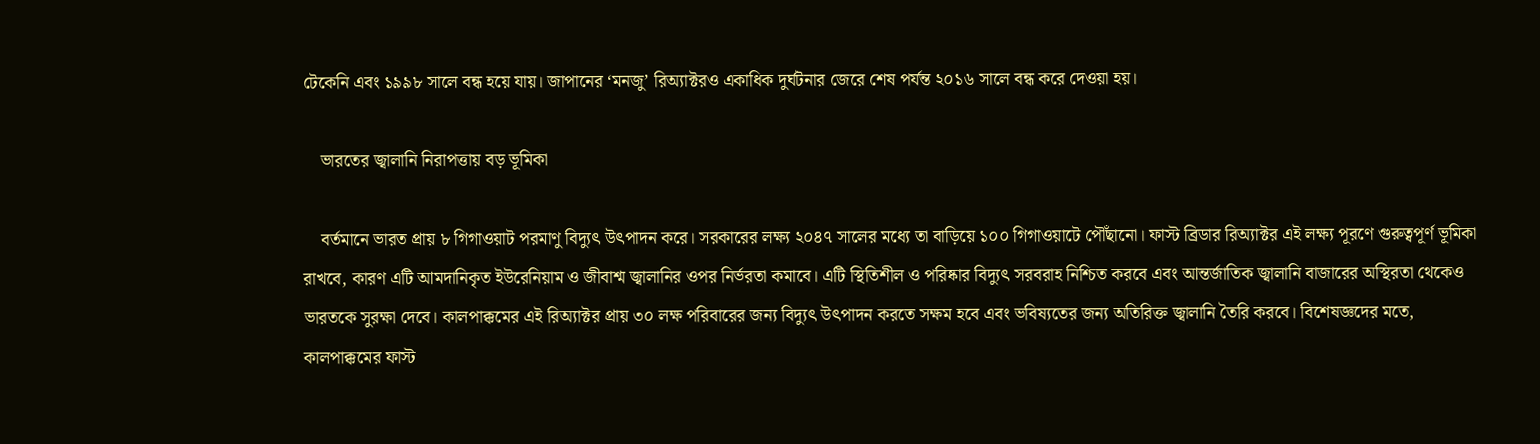টেকেনি এবং ১৯৯৮ সালে বন্ধ হয়ে যায়। জাপানের ‘মনজু’ রিঅ্যাক্টরও একাধিক দুর্ঘটনার জেরে শেষ পর্যন্ত ২০১৬ সালে বন্ধ করে দেওয়া হয়।

    ভারতের জ্বালানি নিরাপত্তায় বড় ভূমিকা

    বর্তমানে ভারত প্রায় ৮ গিগাওয়াট পরমাণু বিদ্যুৎ উৎপাদন করে। সরকারের লক্ষ্য ২০৪৭ সালের মধ্যে তা বাড়িয়ে ১০০ গিগাওয়াটে পৌঁছানো। ফাস্ট ব্রিডার রিঅ্যাক্টর এই লক্ষ্য পূরণে গুরুত্বপূর্ণ ভূমিকা রাখবে, কারণ এটি আমদানিকৃত ইউরেনিয়াম ও জীবাশ্ম জ্বালানির ওপর নির্ভরতা কমাবে। এটি স্থিতিশীল ও পরিষ্কার বিদ্যুৎ সরবরাহ নিশ্চিত করবে এবং আন্তর্জাতিক জ্বালানি বাজারের অস্থিরতা থেকেও ভারতকে সুরক্ষা দেবে। কালপাক্কমের এই রিঅ্যাক্টর প্রায় ৩০ লক্ষ পরিবারের জন্য বিদ্যুৎ উৎপাদন করতে সক্ষম হবে এবং ভবিষ্যতের জন্য অতিরিক্ত জ্বালানি তৈরি করবে। বিশেষজ্ঞদের মতে, কালপাক্কমের ফাস্ট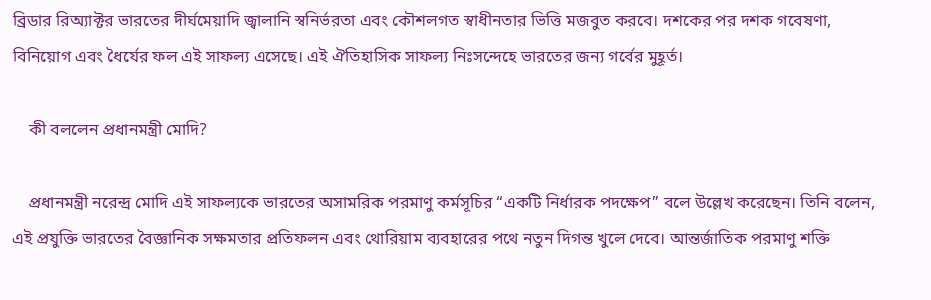ব্রিডার রিঅ্যাক্টর ভারতের দীর্ঘমেয়াদি জ্বালানি স্বনির্ভরতা এবং কৌশলগত স্বাধীনতার ভিত্তি মজবুত করবে। দশকের পর দশক গবেষণা, বিনিয়োগ এবং ধৈর্যের ফল এই সাফল্য এসেছে। এই ঐতিহাসিক সাফল্য নিঃসন্দেহে ভারতের জন্য গর্বের মুহূর্ত।

    কী বললেন প্রধানমন্ত্রী মোদি?

    প্রধানমন্ত্রী নরেন্দ্র মোদি এই সাফল্যকে ভারতের অসামরিক পরমাণু কর্মসূচির “একটি নির্ধারক পদক্ষেপ” বলে উল্লেখ করেছেন। তিনি বলেন, এই প্রযুক্তি ভারতের বৈজ্ঞানিক সক্ষমতার প্রতিফলন এবং থোরিয়াম ব্যবহারের পথে নতুন দিগন্ত খুলে দেবে। আন্তর্জাতিক পরমাণু শক্তি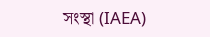সংস্থা (IAEA)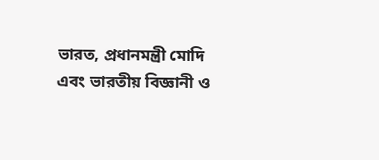ভারত, প্রধানমন্ত্রী মোদি এবং ভারতীয় বিজ্ঞানী ও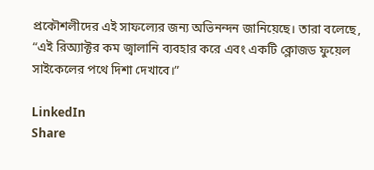প্রকৌশলীদের এই সাফল্যের জন্য অভিনন্দন জানিয়েছে। তারা বলেছে, “এই রিঅ্যাক্টর কম জ্বালানি ব্যবহার করে এবং একটি ক্লোজড ফুয়েল সাইকেলের পথে দিশা দেখাবে।”

LinkedIn
Share